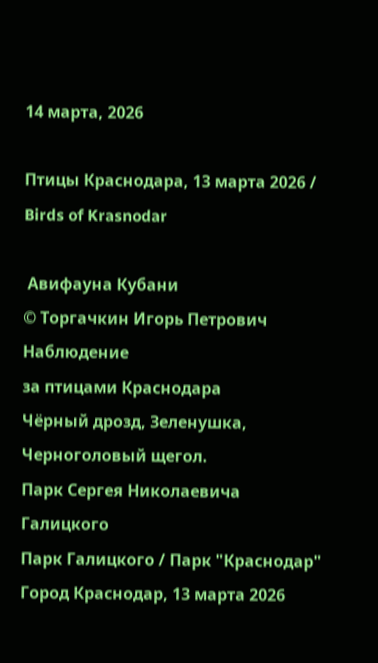14 марта, 2026

Птицы Краснодара, 13 марта 2026 / Birds of Krasnodar

 Авифауна Кубани
© Торгачкин Игорь Петрович
Наблюдение
за птицами Краснодара
Чёрный дрозд, Зеленушка,
Черноголовый щегол.
Парк Сергея Николаевича Галицкого
Парк Галицкого / Парк "Краснодар"
Город Краснодар, 13 марта 2026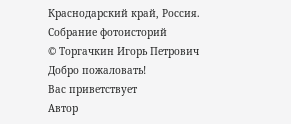Краснодарский край, Россия.
Собрание фотоисторий
© Торгачкин Игорь Петрович
Добро пожаловать!
Вас приветствует
Автор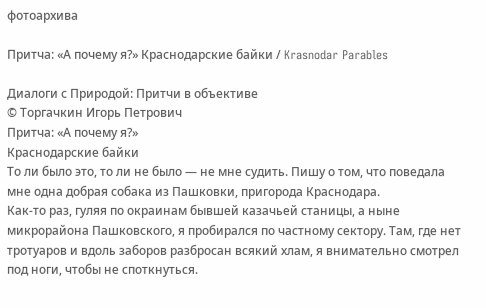фотоархива

Притча: «А почему я?» Краснодарские байки / Krasnodar Parables

Диалоги с Природой: Притчи в объективе
© Торгачкин Игорь Петрович
Притча: «А почему я?»
Краснодарские байки
То ли было это, то ли не было — не мне судить. Пишу о том, что поведала мне одна добрая собака из Пашковки, пригорода Краснодара.
Как-то раз, гуляя по окраинам бывшей казачьей станицы, а ныне микрорайона Пашковского, я пробирался по частному сектору. Там, где нет тротуаров и вдоль заборов разбросан всякий хлам, я внимательно смотрел под ноги, чтобы не споткнуться.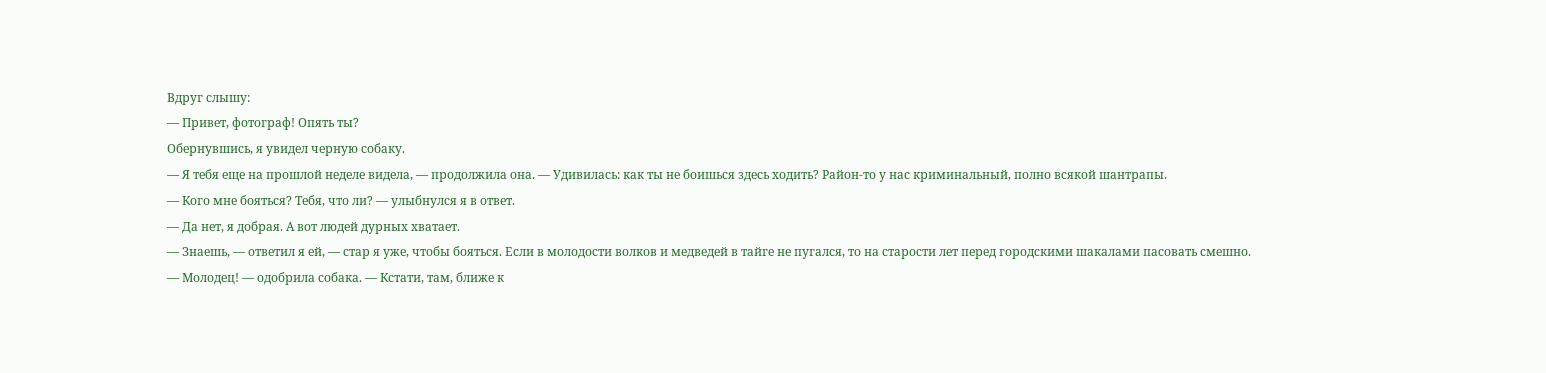Вдруг слышу:
— Привет, фотограф! Опять ты?
Обернувшись, я увидел черную собаку.
— Я тебя еще на прошлой неделе видела, — продолжила она. — Удивилась: как ты не боишься здесь ходить? Район-то у нас криминальный, полно всякой шантрапы.
— Кого мне бояться? Тебя, что ли? — улыбнулся я в ответ.
— Да нет, я добрая. А вот людей дурных хватает.
— Знаешь, — ответил я ей, — стар я уже, чтобы бояться. Если в молодости волков и медведей в тайге не пугался, то на старости лет перед городскими шакалами пасовать смешно.
— Молодец! — одобрила собака. — Кстати, там, ближе к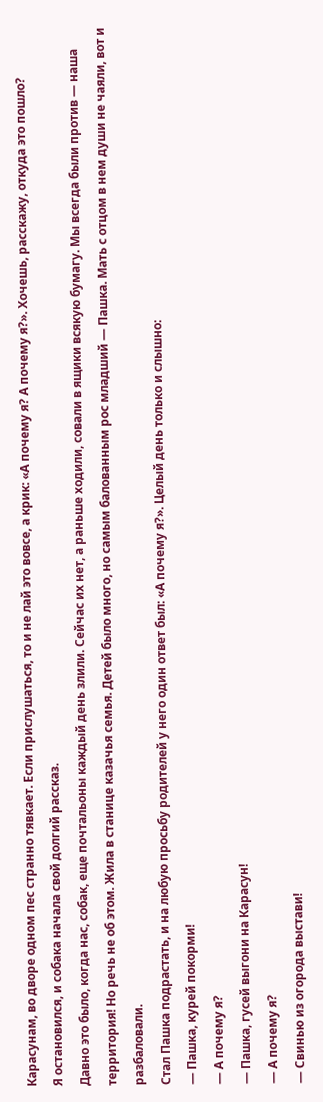Карасунам, во дворе одном пес странно тявкает. Если прислушаться, то и не лай это вовсе, а крик: «А почему я? А почему я?». Хочешь, расскажу, откуда это пошло?
Я остановился, и собака начала свой долгий рассказ.
Давно это было, когда нас, собак, еще почтальоны каждый день злили. Сейчас их нет, а раньше ходили, совали в ящики всякую бумагу. Мы всегда были против — наша территория! Но речь не об этом. Жила в станице казачья семья. Детей было много, но самым балованным рос младший — Пашка. Мать с отцом в нем души не чаяли, вот и разбаловали.
Стал Пашка подрастать, и на любую просьбу родителей у него один ответ был: «А почему я?». Целый день только и слышно:
— Пашка, курей покорми!
— А почему я?
— Пашка, гусей выгони на Карасун!
— А почему я?
— Свинью из огорода выстави!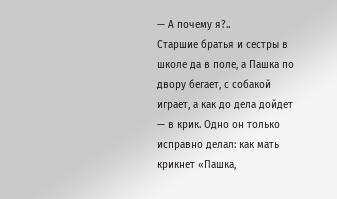— А почему я?..
Старшие братья и сестры в школе да в поле, а Пашка по двору бегает, с собакой играет, а как до дела дойдет — в крик. Одно он только исправно делал: как мать крикнет «Пашка,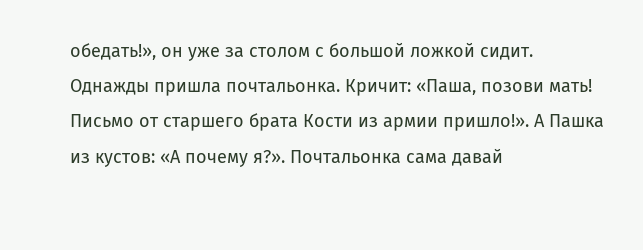обедать!», он уже за столом с большой ложкой сидит.
Однажды пришла почтальонка. Кричит: «Паша, позови мать! Письмо от старшего брата Кости из армии пришло!». А Пашка из кустов: «А почему я?». Почтальонка сама давай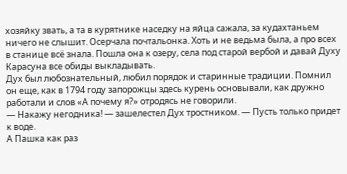хозяйку звать, а та в курятнике наседку на яйца сажала, за кудахтаньем ничего не слышит. Осерчала почтальонка. Хоть и не ведьма была, а про всех в станице всё знала. Пошла она к озеру, села под старой вербой и давай Духу Карасуна все обиды выкладывать.
Дух был любознательный, любил порядок и старинные традиции. Помнил он еще, как в 1794 году запорожцы здесь курень основывали, как дружно работали и слов «А почему я?» отродясь не говорили.
— Накажу негодника! — зашелестел Дух тростником. — Пусть только придет к воде.
А Пашка как раз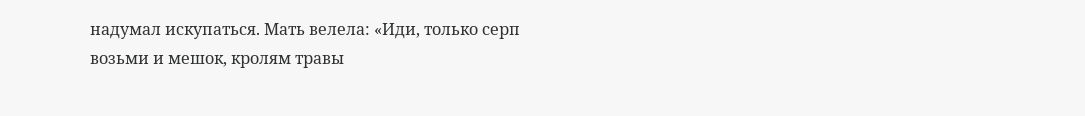надумал искупаться. Мать велела: «Иди, только серп возьми и мешок, кролям травы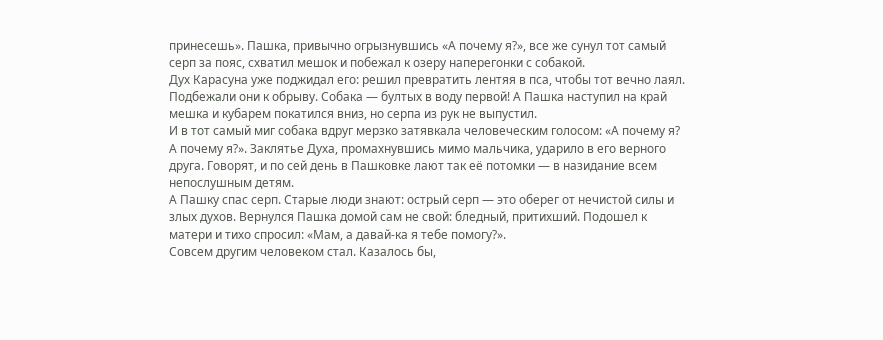принесешь». Пашка, привычно огрызнувшись «А почему я?», все же сунул тот самый серп за пояс, схватил мешок и побежал к озеру наперегонки с собакой.
Дух Карасуна уже поджидал его: решил превратить лентяя в пса, чтобы тот вечно лаял. Подбежали они к обрыву. Собака — бултых в воду первой! А Пашка наступил на край мешка и кубарем покатился вниз, но серпа из рук не выпустил.
И в тот самый миг собака вдруг мерзко затявкала человеческим голосом: «А почему я? А почему я?». Заклятье Духа, промахнувшись мимо мальчика, ударило в его верного друга. Говорят, и по сей день в Пашковке лают так её потомки — в назидание всем непослушным детям.
А Пашку спас серп. Старые люди знают: острый серп — это оберег от нечистой силы и злых духов. Вернулся Пашка домой сам не свой: бледный, притихший. Подошел к матери и тихо спросил: «Мам, а давай-ка я тебе помогу?».
Совсем другим человеком стал. Казалось бы,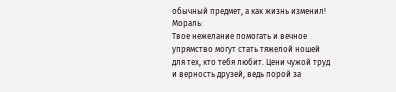обычный предмет, а как жизнь изменил!
Мораль:
Твое нежелание помогать и вечное упрямство могут стать тяжелой ношей для тех, кто тебя любит. Цени чужой труд и верность друзей, ведь порой за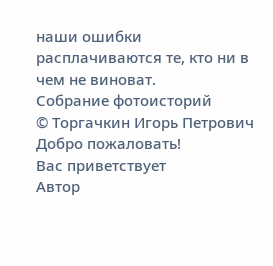наши ошибки расплачиваются те, кто ни в чем не виноват.
Собрание фотоисторий
© Торгачкин Игорь Петрович
Добро пожаловать!
Вас приветствует
Автор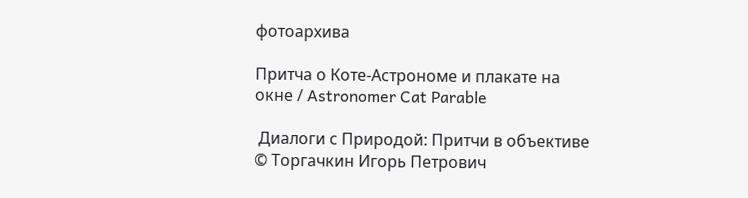фотоархива

Притча о Коте-Астрономе и плакате на окне / Astronomer Cat Parable

 Диалоги с Природой: Притчи в объективе
© Торгачкин Игорь Петрович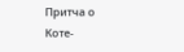Притча о Коте-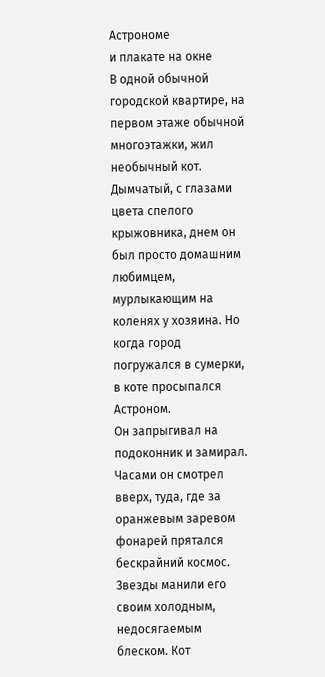Астрономе
и плакате на окне
В одной обычной городской квартире, на первом этаже обычной многоэтажки, жил необычный кот. Дымчатый, с глазами цвета спелого крыжовника, днем он был просто домашним любимцем, мурлыкающим на коленях у хозяина. Но когда город погружался в сумерки, в коте просыпался Астроном.
Он запрыгивал на подоконник и замирал. Часами он смотрел вверх, туда, где за оранжевым заревом фонарей прятался бескрайний космос. Звезды манили его своим холодным, недосягаемым блеском. Кот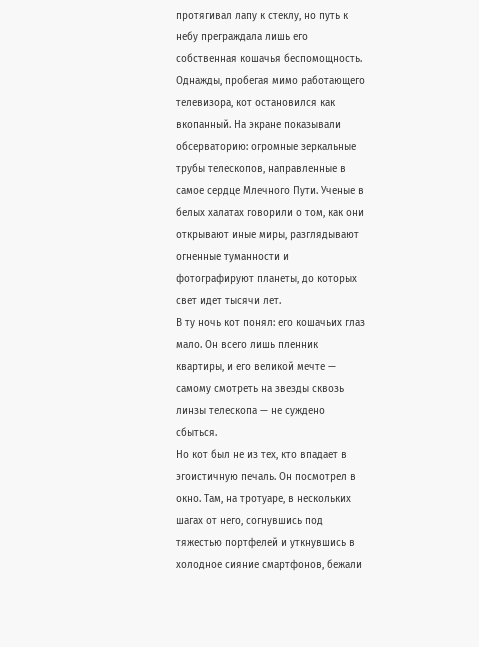протягивал лапу к стеклу, но путь к небу преграждала лишь его собственная кошачья беспомощность.
Однажды, пробегая мимо работающего телевизора, кот остановился как вкопанный. На экране показывали обсерваторию: огромные зеркальные трубы телескопов, направленные в самое сердце Млечного Пути. Ученые в белых халатах говорили о том, как они открывают иные миры, разглядывают огненные туманности и фотографируют планеты, до которых свет идет тысячи лет.
В ту ночь кот понял: его кошачьих глаз мало. Он всего лишь пленник квартиры, и его великой мечте — самому смотреть на звезды сквозь линзы телескопа — не суждено сбыться.
Но кот был не из тех, кто впадает в эгоистичную печаль. Он посмотрел в окно. Там, на тротуаре, в нескольких шагах от него, согнувшись под тяжестью портфелей и уткнувшись в холодное сияние смартфонов, бежали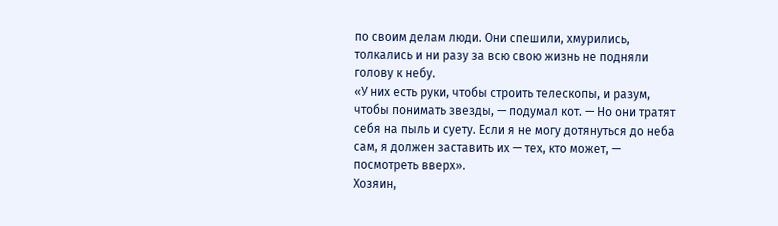по своим делам люди. Они спешили, хмурились, толкались и ни разу за всю свою жизнь не подняли голову к небу.
«У них есть руки, чтобы строить телескопы, и разум, чтобы понимать звезды, — подумал кот. — Но они тратят себя на пыль и суету. Если я не могу дотянуться до неба сам, я должен заставить их — тех, кто может, — посмотреть вверх».
Хозяин,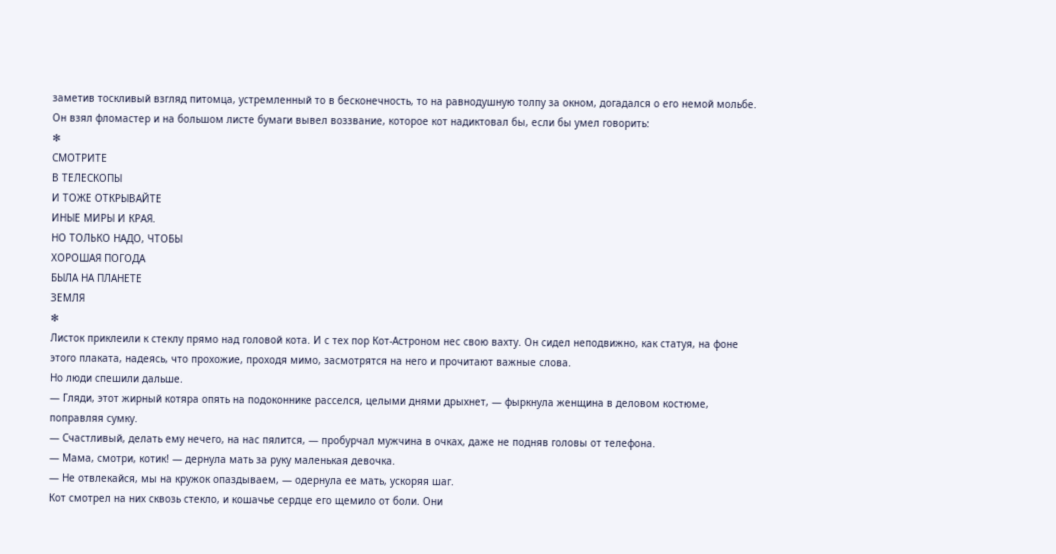заметив тоскливый взгляд питомца, устремленный то в бесконечность, то на равнодушную толпу за окном, догадался о его немой мольбе. Он взял фломастер и на большом листе бумаги вывел воззвание, которое кот надиктовал бы, если бы умел говорить:
✻
СМОТРИТЕ
В ТЕЛЕСКОПЫ
И ТОЖЕ ОТКРЫВАЙТЕ
ИНЫЕ МИРЫ И КРАЯ.
НО ТОЛЬКО НАДО, ЧТОБЫ
ХОРОШАЯ ПОГОДА
БЫЛА НА ПЛАНЕТЕ
ЗЕМЛЯ
✻
Листок приклеили к стеклу прямо над головой кота. И с тех пор Кот-Астроном нес свою вахту. Он сидел неподвижно, как статуя, на фоне этого плаката, надеясь, что прохожие, проходя мимо, засмотрятся на него и прочитают важные слова.
Но люди спешили дальше.
— Гляди, этот жирный котяра опять на подоконнике расселся, целыми днями дрыхнет, — фыркнула женщина в деловом костюме, поправляя сумку.
— Счастливый, делать ему нечего, на нас пялится, — пробурчал мужчина в очках, даже не подняв головы от телефона.
— Мама, смотри, котик! — дернула мать за руку маленькая девочка.
— Не отвлекайся, мы на кружок опаздываем, — одернула ее мать, ускоряя шаг.
Кот смотрел на них сквозь стекло, и кошачье сердце его щемило от боли. Они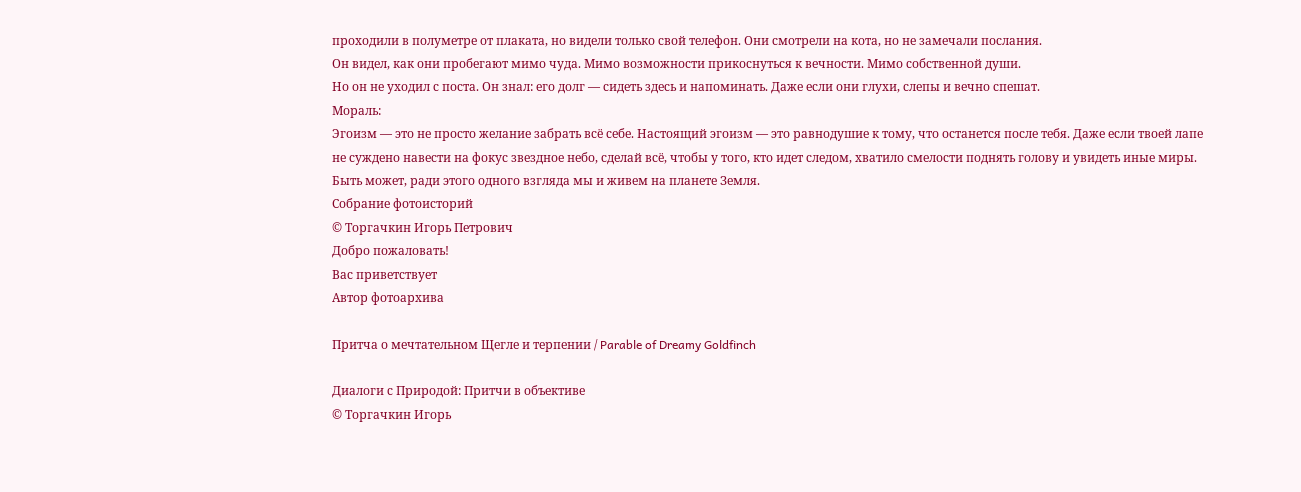проходили в полуметре от плаката, но видели только свой телефон. Они смотрели на кота, но не замечали послания.
Он видел, как они пробегают мимо чуда. Мимо возможности прикоснуться к вечности. Мимо собственной души.
Но он не уходил с поста. Он знал: его долг — сидеть здесь и напоминать. Даже если они глухи, слепы и вечно спешат.
Мораль:
Эгоизм — это не просто желание забрать всё себе. Настоящий эгоизм — это равнодушие к тому, что останется после тебя. Даже если твоей лапе не суждено навести на фокус звездное небо, сделай всё, чтобы у того, кто идет следом, хватило смелости поднять голову и увидеть иные миры. Быть может, ради этого одного взгляда мы и живем на планете Земля.
Собрание фотоисторий
© Торгачкин Игорь Петрович
Добро пожаловать!
Вас приветствует
Автор фотоархива

Притча о мечтательном Щегле и терпении / Parable of Dreamy Goldfinch

Диалоги с Природой: Притчи в объективе
© Торгачкин Игорь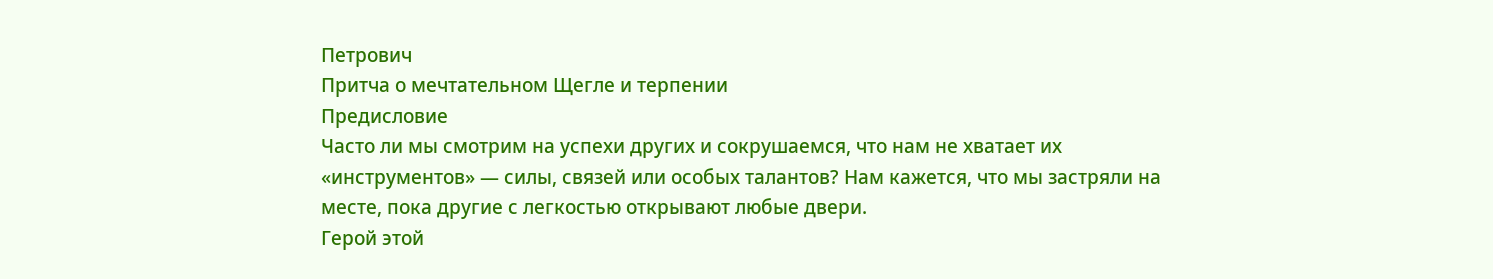Петрович
Притча о мечтательном Щегле и терпении
Предисловие
Часто ли мы смотрим на успехи других и сокрушаемся, что нам не хватает их «инструментов» — силы, связей или особых талантов? Нам кажется, что мы застряли на месте, пока другие с легкостью открывают любые двери.
Герой этой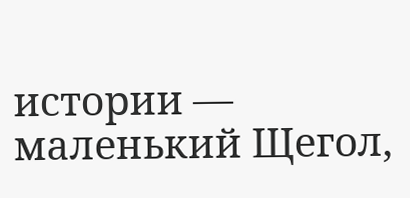истории — маленький Щегол,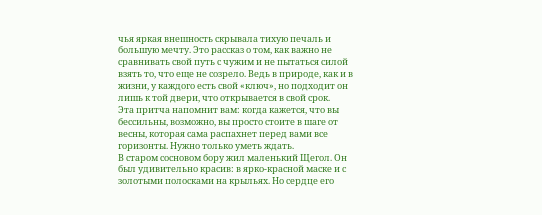чья яркая внешность скрывала тихую печаль и большую мечту. Это рассказ о том, как важно не сравнивать свой путь с чужим и не пытаться силой взять то, что еще не созрело. Ведь в природе, как и в жизни, у каждого есть свой «ключ», но подходит он лишь к той двери, что открывается в свой срок.
Эта притча напомнит вам: когда кажется, что вы бессильны, возможно, вы просто стоите в шаге от весны, которая сама распахнет перед вами все горизонты. Нужно только уметь ждать.
В старом сосновом бору жил маленький Щегол. Он был удивительно красив: в ярко-красной маске и с золотыми полосками на крыльях. Но сердце его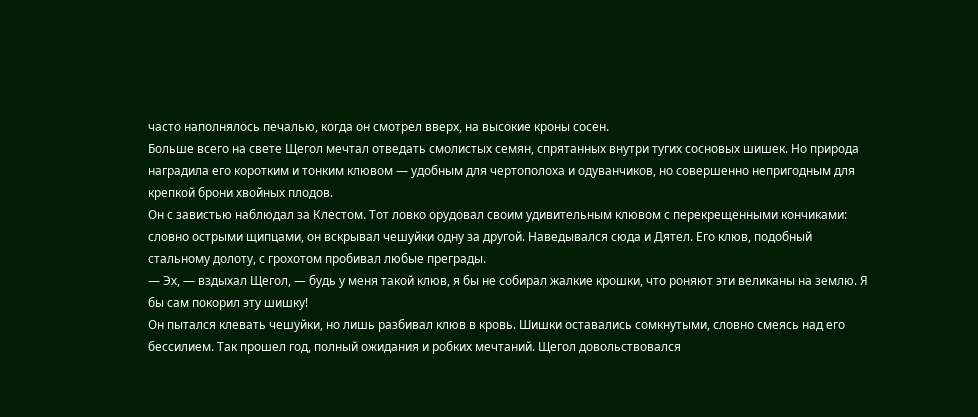часто наполнялось печалью, когда он смотрел вверх, на высокие кроны сосен.
Больше всего на свете Щегол мечтал отведать смолистых семян, спрятанных внутри тугих сосновых шишек. Но природа наградила его коротким и тонким клювом — удобным для чертополоха и одуванчиков, но совершенно непригодным для крепкой брони хвойных плодов.
Он с завистью наблюдал за Клестом. Тот ловко орудовал своим удивительным клювом с перекрещенными кончиками: словно острыми щипцами, он вскрывал чешуйки одну за другой. Наведывался сюда и Дятел. Его клюв, подобный стальному долоту, с грохотом пробивал любые преграды.
— Эх, — вздыхал Щегол, — будь у меня такой клюв, я бы не собирал жалкие крошки, что роняют эти великаны на землю. Я бы сам покорил эту шишку!
Он пытался клевать чешуйки, но лишь разбивал клюв в кровь. Шишки оставались сомкнутыми, словно смеясь над его бессилием. Так прошел год, полный ожидания и робких мечтаний. Щегол довольствовался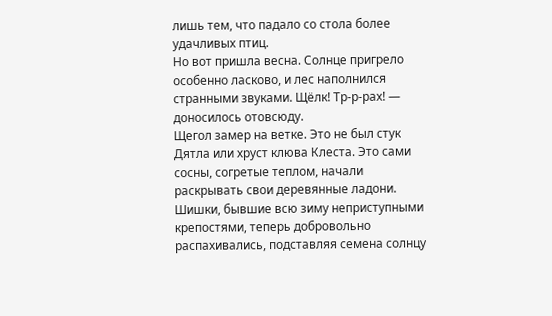лишь тем, что падало со стола более удачливых птиц.
Но вот пришла весна. Солнце пригрело особенно ласково, и лес наполнился странными звуками. Щёлк! Тр-р-рах! — доносилось отовсюду.
Щегол замер на ветке. Это не был стук Дятла или хруст клюва Клеста. Это сами сосны, согретые теплом, начали раскрывать свои деревянные ладони. Шишки, бывшие всю зиму неприступными крепостями, теперь добровольно распахивались, подставляя семена солнцу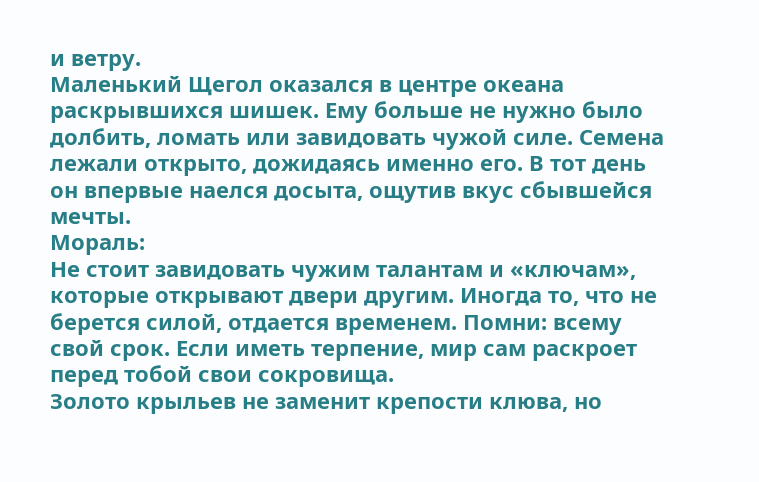и ветру.
Маленький Щегол оказался в центре океана раскрывшихся шишек. Ему больше не нужно было долбить, ломать или завидовать чужой силе. Семена лежали открыто, дожидаясь именно его. В тот день он впервые наелся досыта, ощутив вкус сбывшейся мечты.
Мораль:
Не стоит завидовать чужим талантам и «ключам», которые открывают двери другим. Иногда то, что не берется силой, отдается временем. Помни: всему свой срок. Если иметь терпение, мир сам раскроет перед тобой свои сокровища.
Золото крыльев не заменит крепости клюва, но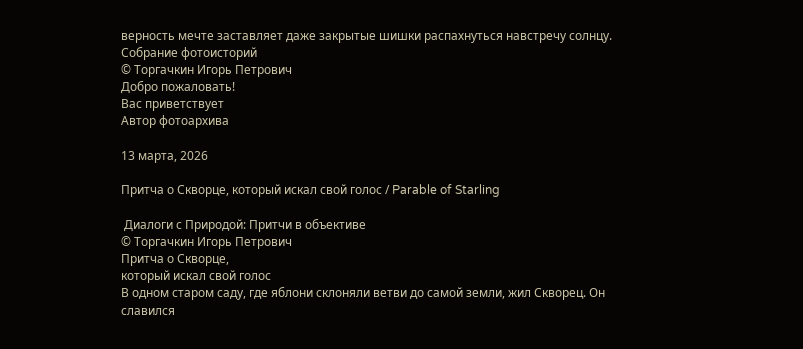верность мечте заставляет даже закрытые шишки распахнуться навстречу солнцу.
Собрание фотоисторий
© Торгачкин Игорь Петрович
Добро пожаловать!
Вас приветствует
Автор фотоархива

13 марта, 2026

Притча о Скворце, который искал свой голос / Parable of Starling

 Диалоги с Природой: Притчи в объективе
© Торгачкин Игорь Петрович
Притча о Скворце,
который искал свой голос
В одном старом саду, где яблони склоняли ветви до самой земли, жил Скворец. Он славился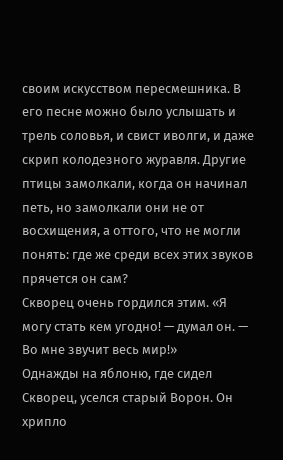своим искусством пересмешника. В его песне можно было услышать и трель соловья, и свист иволги, и даже скрип колодезного журавля. Другие птицы замолкали, когда он начинал петь, но замолкали они не от восхищения, а оттого, что не могли понять: где же среди всех этих звуков прячется он сам?
Скворец очень гордился этим. «Я могу стать кем угодно! — думал он. — Во мне звучит весь мир!»
Однажды на яблоню, где сидел Скворец, уселся старый Ворон. Он хрипло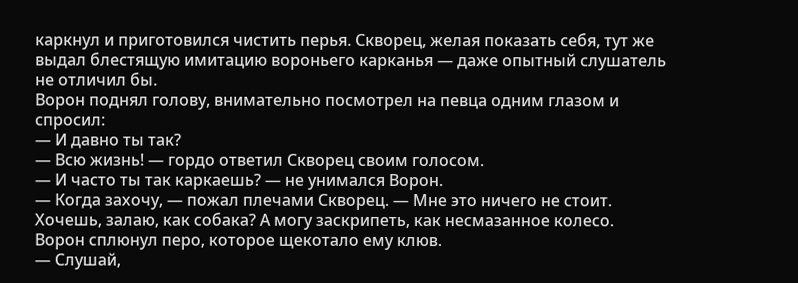каркнул и приготовился чистить перья. Скворец, желая показать себя, тут же выдал блестящую имитацию вороньего карканья — даже опытный слушатель не отличил бы.
Ворон поднял голову, внимательно посмотрел на певца одним глазом и спросил:
— И давно ты так?
— Всю жизнь! — гордо ответил Скворец своим голосом.
— И часто ты так каркаешь? — не унимался Ворон.
— Когда захочу, — пожал плечами Скворец. — Мне это ничего не стоит. Хочешь, залаю, как собака? А могу заскрипеть, как несмазанное колесо.
Ворон сплюнул перо, которое щекотало ему клюв.
— Слушай,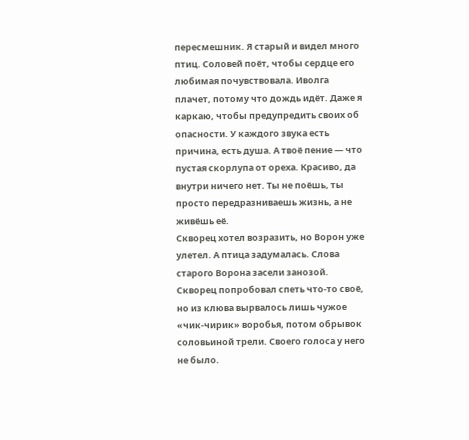пересмешник. Я старый и видел много птиц. Соловей поёт, чтобы сердце его любимая почувствовала. Иволга плачет, потому что дождь идёт. Даже я каркаю, чтобы предупредить своих об опасности. У каждого звука есть причина, есть душа. А твоё пение — что пустая скорлупа от ореха. Красиво, да внутри ничего нет. Ты не поёшь, ты просто передразниваешь жизнь, а не живёшь её.
Скворец хотел возразить, но Ворон уже улетел. А птица задумалась. Слова старого Ворона засели занозой. Скворец попробовал спеть что-то своё, но из клюва вырвалось лишь чужое «чик-чирик» воробья, потом обрывок соловьиной трели. Своего голоса у него не было.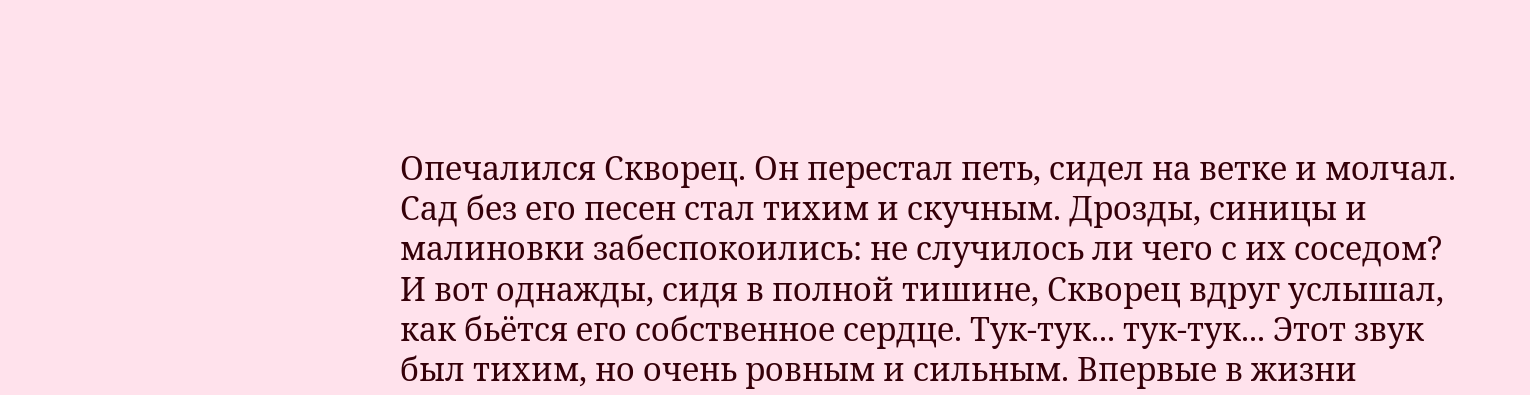Опечалился Скворец. Он перестал петь, сидел на ветке и молчал. Сад без его песен стал тихим и скучным. Дрозды, синицы и малиновки забеспокоились: не случилось ли чего с их соседом?
И вот однажды, сидя в полной тишине, Скворец вдруг услышал, как бьётся его собственное сердце. Тук-тук... тук-тук... Этот звук был тихим, но очень ровным и сильным. Впервые в жизни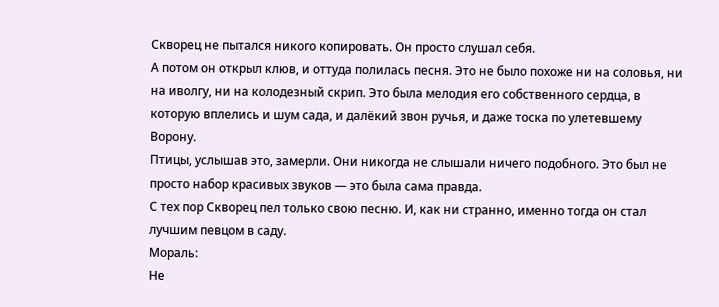Скворец не пытался никого копировать. Он просто слушал себя.
А потом он открыл клюв, и оттуда полилась песня. Это не было похоже ни на соловья, ни на иволгу, ни на колодезный скрип. Это была мелодия его собственного сердца, в которую вплелись и шум сада, и далёкий звон ручья, и даже тоска по улетевшему Ворону.
Птицы, услышав это, замерли. Они никогда не слышали ничего подобного. Это был не просто набор красивых звуков — это была сама правда.
С тех пор Скворец пел только свою песню. И, как ни странно, именно тогда он стал лучшим певцом в саду.
Мораль:
Не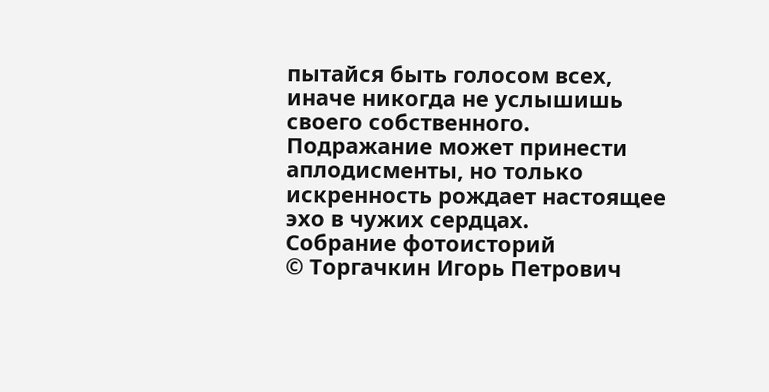пытайся быть голосом всех, иначе никогда не услышишь своего собственного. Подражание может принести аплодисменты, но только искренность рождает настоящее эхо в чужих сердцах.
Собрание фотоисторий
© Торгачкин Игорь Петрович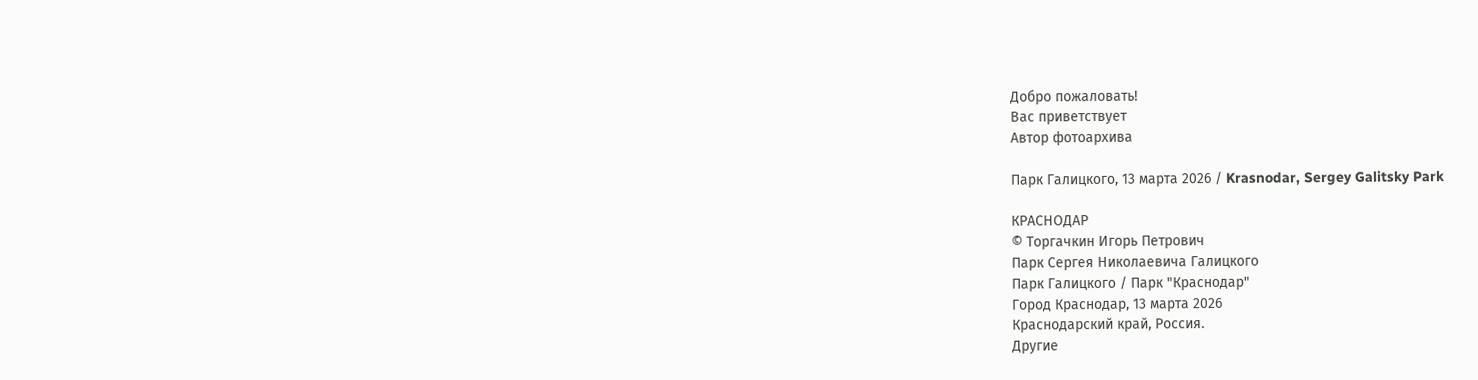Добро пожаловать!
Вас приветствует
Автор фотоархива

Парк Галицкого, 13 марта 2026 / Krasnodar, Sergey Galitsky Park

КРАСНОДАР
© Торгачкин Игорь Петрович
Парк Сергея Николаевича Галицкого
Парк Галицкого / Парк "Краснодар"
Город Краснодар, 13 марта 2026
Краснодарский край, Россия.
Другие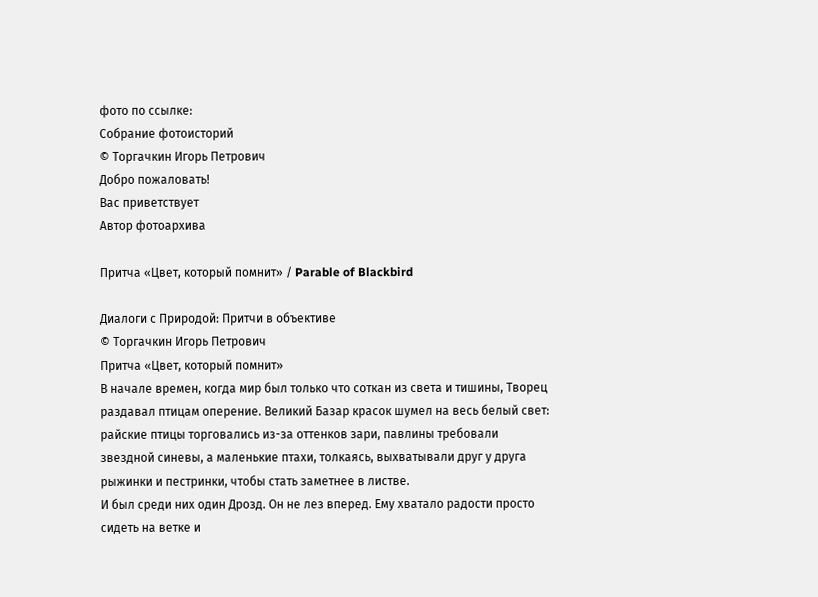фото по ссылке:
Собрание фотоисторий
© Торгачкин Игорь Петрович
Добро пожаловать!
Вас приветствует
Автор фотоархива

Притча «Цвет, который помнит» / Parable of Blackbird

Диалоги с Природой: Притчи в объективе
© Торгачкин Игорь Петрович
Притча «Цвет, который помнит»
В начале времен, когда мир был только что соткан из света и тишины, Творец раздавал птицам оперение. Великий Базар красок шумел на весь белый свет: райские птицы торговались из-за оттенков зари, павлины требовали звездной синевы, а маленькие птахи, толкаясь, выхватывали друг у друга рыжинки и пестринки, чтобы стать заметнее в листве.
И был среди них один Дрозд. Он не лез вперед. Ему хватало радости просто сидеть на ветке и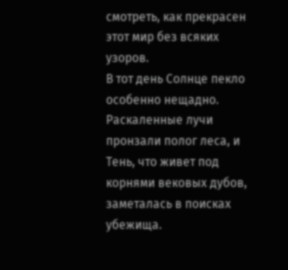смотреть, как прекрасен этот мир без всяких узоров.
В тот день Солнце пекло особенно нещадно. Раскаленные лучи пронзали полог леса, и Тень, что живет под корнями вековых дубов, заметалась в поисках убежища.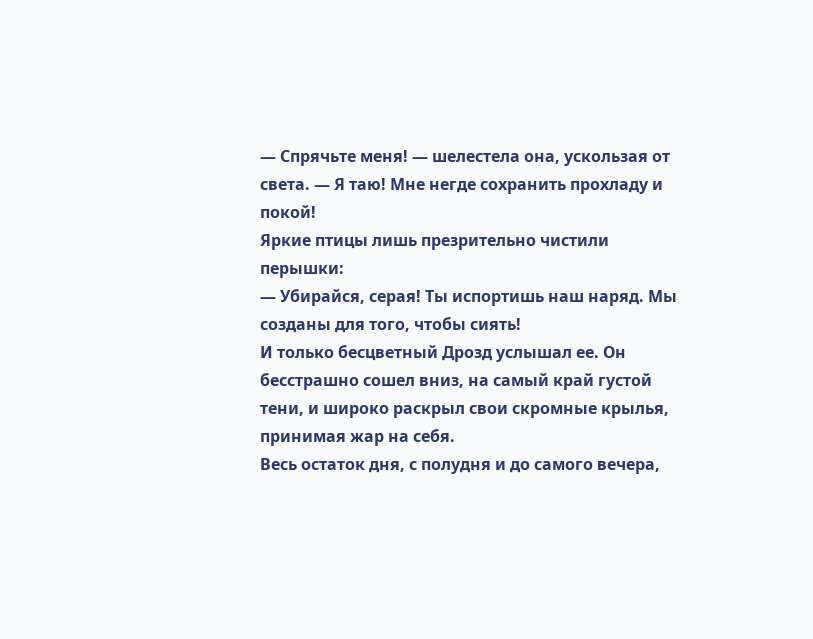— Спрячьте меня! — шелестела она, ускользая от света. — Я таю! Мне негде сохранить прохладу и покой!
Яркие птицы лишь презрительно чистили перышки:
— Убирайся, серая! Ты испортишь наш наряд. Мы созданы для того, чтобы сиять!
И только бесцветный Дрозд услышал ее. Он бесстрашно сошел вниз, на самый край густой тени, и широко раскрыл свои скромные крылья, принимая жар на себя.
Весь остаток дня, с полудня и до самого вечера,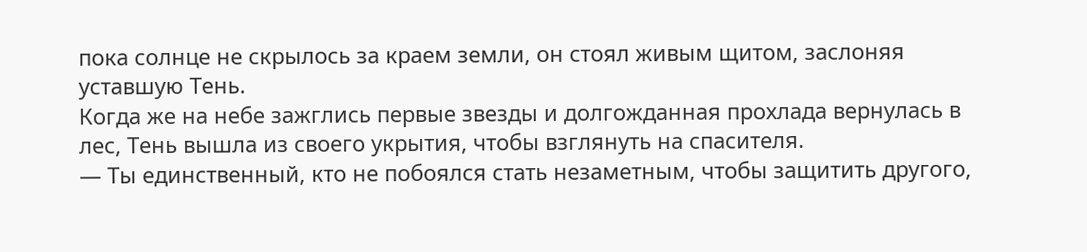пока солнце не скрылось за краем земли, он стоял живым щитом, заслоняя уставшую Тень.
Когда же на небе зажглись первые звезды и долгожданная прохлада вернулась в лес, Тень вышла из своего укрытия, чтобы взглянуть на спасителя.
— Ты единственный, кто не побоялся стать незаметным, чтобы защитить другого,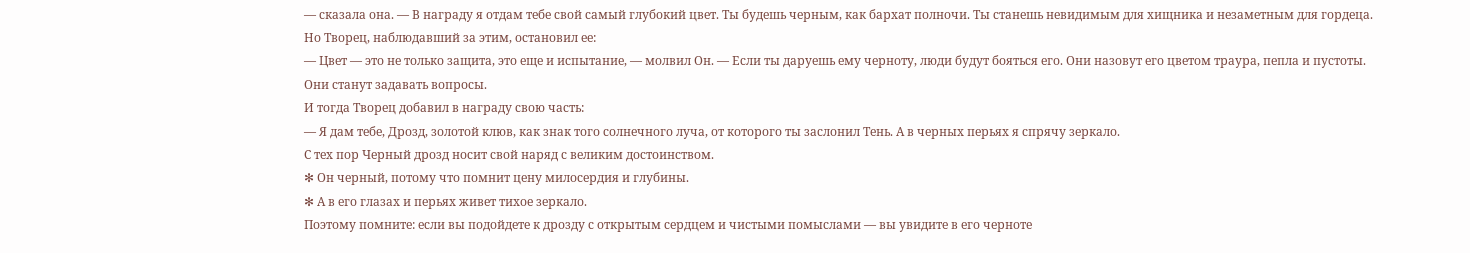— сказала она. — В награду я отдам тебе свой самый глубокий цвет. Ты будешь черным, как бархат полночи. Ты станешь невидимым для хищника и незаметным для гордеца.
Но Творец, наблюдавший за этим, остановил ее:
— Цвет — это не только защита, это еще и испытание, — молвил Он. — Если ты даруешь ему черноту, люди будут бояться его. Они назовут его цветом траура, пепла и пустоты. Они станут задавать вопросы.
И тогда Творец добавил в награду свою часть:
— Я дам тебе, Дрозд, золотой клюв, как знак того солнечного луча, от которого ты заслонил Тень. А в черных перьях я спрячу зеркало.
С тех пор Черный дрозд носит свой наряд с великим достоинством.
✻ Он черный, потому что помнит цену милосердия и глубины.
✻ А в его глазах и перьях живет тихое зеркало.
Поэтому помните: если вы подойдете к дрозду с открытым сердцем и чистыми помыслами — вы увидите в его черноте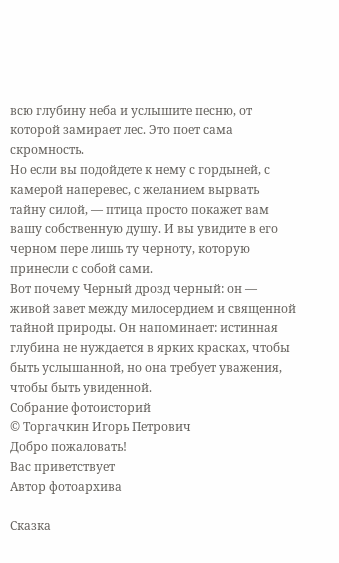всю глубину неба и услышите песню, от которой замирает лес. Это поет сама скромность.
Но если вы подойдете к нему с гордыней, с камерой наперевес, с желанием вырвать тайну силой, — птица просто покажет вам вашу собственную душу. И вы увидите в его черном пере лишь ту черноту, которую принесли с собой сами.
Вот почему Черный дрозд черный: он — живой завет между милосердием и священной тайной природы. Он напоминает: истинная глубина не нуждается в ярких красках, чтобы быть услышанной, но она требует уважения, чтобы быть увиденной.
Собрание фотоисторий
© Торгачкин Игорь Петрович
Добро пожаловать!
Вас приветствует
Автор фотоархива

Сказка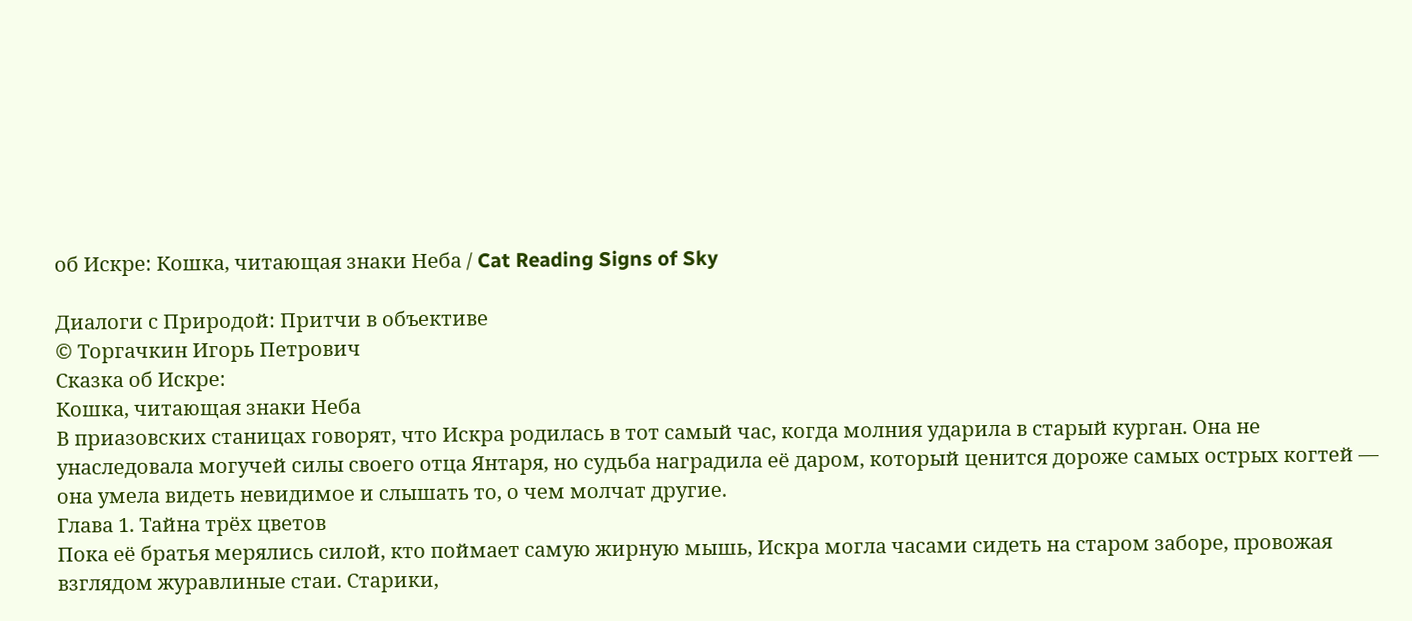об Искре: Кошка, читающая знаки Неба / Cat Reading Signs of Sky

Диалоги с Природой: Притчи в объективе
© Торгачкин Игорь Петрович
Сказка об Искре:
Кошка, читающая знаки Неба
В приазовских станицах говорят, что Искра родилась в тот самый час, когда молния ударила в старый курган. Она не унаследовала могучей силы своего отца Янтаря, но судьба наградила её даром, который ценится дороже самых острых когтей — она умела видеть невидимое и слышать то, о чем молчат другие.
Глава 1. Тайна трёх цветов
Пока её братья мерялись силой, кто поймает самую жирную мышь, Искра могла часами сидеть на старом заборе, провожая взглядом журавлиные стаи. Старики,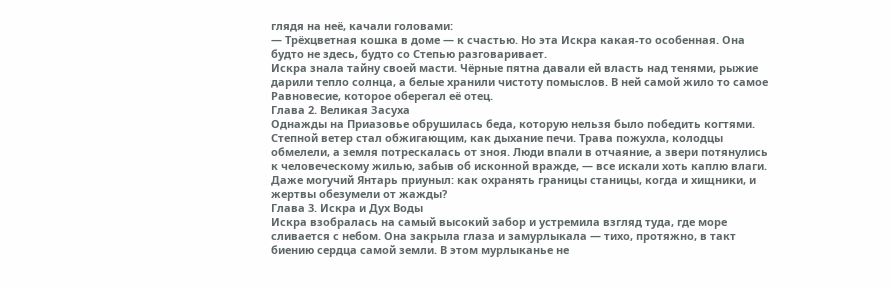глядя на неё, качали головами:
— Трёхцветная кошка в доме — к счастью. Но эта Искра какая-то особенная. Она будто не здесь, будто со Степью разговаривает.
Искра знала тайну своей масти. Чёрные пятна давали ей власть над тенями, рыжие дарили тепло солнца, а белые хранили чистоту помыслов. В ней самой жило то самое Равновесие, которое оберегал её отец.
Глава 2. Великая Засуха
Однажды на Приазовье обрушилась беда, которую нельзя было победить когтями. Степной ветер стал обжигающим, как дыхание печи. Трава пожухла, колодцы обмелели, а земля потрескалась от зноя. Люди впали в отчаяние, а звери потянулись к человеческому жилью, забыв об исконной вражде, — все искали хоть каплю влаги.
Даже могучий Янтарь приуныл: как охранять границы станицы, когда и хищники, и жертвы обезумели от жажды?
Глава 3. Искра и Дух Воды
Искра взобралась на самый высокий забор и устремила взгляд туда, где море сливается с небом. Она закрыла глаза и замурлыкала — тихо, протяжно, в такт биению сердца самой земли. В этом мурлыканье не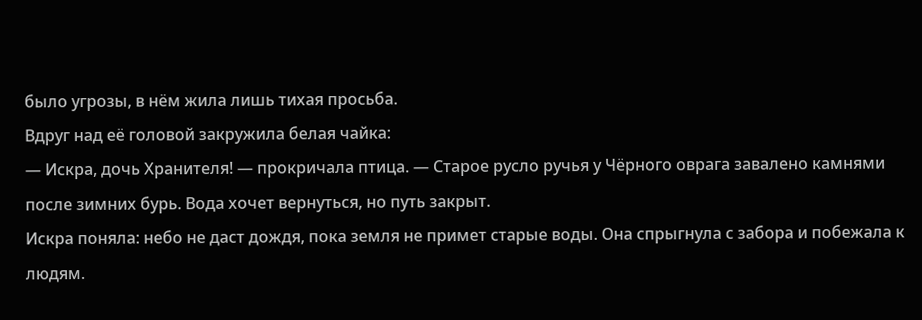было угрозы, в нём жила лишь тихая просьба.
Вдруг над её головой закружила белая чайка:
— Искра, дочь Хранителя! — прокричала птица. — Старое русло ручья у Чёрного оврага завалено камнями после зимних бурь. Вода хочет вернуться, но путь закрыт.
Искра поняла: небо не даст дождя, пока земля не примет старые воды. Она спрыгнула с забора и побежала к людям.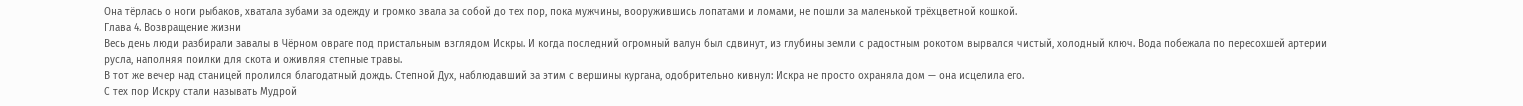Она тёрлась о ноги рыбаков, хватала зубами за одежду и громко звала за собой до тех пор, пока мужчины, вооружившись лопатами и ломами, не пошли за маленькой трёхцветной кошкой.
Глава 4. Возвращение жизни
Весь день люди разбирали завалы в Чёрном овраге под пристальным взглядом Искры. И когда последний огромный валун был сдвинут, из глубины земли с радостным рокотом вырвался чистый, холодный ключ. Вода побежала по пересохшей артерии русла, наполняя поилки для скота и оживляя степные травы.
В тот же вечер над станицей пролился благодатный дождь. Степной Дух, наблюдавший за этим с вершины кургана, одобрительно кивнул: Искра не просто охраняла дом — она исцелила его.
С тех пор Искру стали называть Мудрой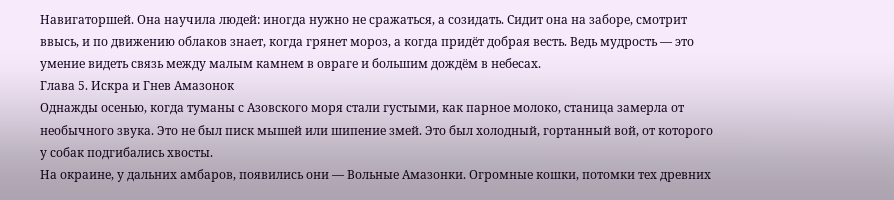Навигаторшей. Она научила людей: иногда нужно не сражаться, а созидать. Сидит она на заборе, смотрит ввысь, и по движению облаков знает, когда грянет мороз, а когда придёт добрая весть. Ведь мудрость — это умение видеть связь между малым камнем в овраге и большим дождём в небесах.
Глава 5. Искра и Гнев Амазонок
Однажды осенью, когда туманы с Азовского моря стали густыми, как парное молоко, станица замерла от необычного звука. Это не был писк мышей или шипение змей. Это был холодный, гортанный вой, от которого у собак подгибались хвосты.
На окраине, у дальних амбаров, появились они — Вольные Амазонки. Огромные кошки, потомки тех древних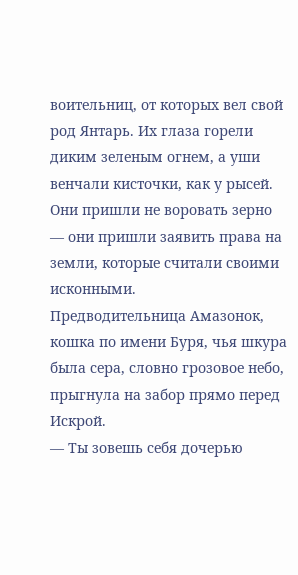воительниц, от которых вел свой род Янтарь. Их глаза горели диким зеленым огнем, а уши венчали кисточки, как у рысей. Они пришли не воровать зерно — они пришли заявить права на земли, которые считали своими исконными.
Предводительница Амазонок, кошка по имени Буря, чья шкура была сера, словно грозовое небо, прыгнула на забор прямо перед Искрой.
— Ты зовешь себя дочерью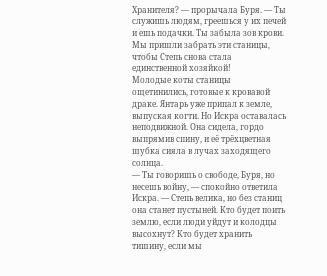Хранителя? — прорычала Буря. — Ты служишь людям, греешься у их печей и ешь подачки. Ты забыла зов крови. Мы пришли забрать эти станицы, чтобы Степь снова стала единственной хозяйкой!
Молодые коты станицы ощетинились, готовые к кровавой драке. Янтарь уже припал к земле, выпуская когти. Но Искра оставалась неподвижной. Она сидела, гордо выпрямив спину, и её трёхцветная шубка сияла в лучах заходящего солнца.
— Ты говоришь о свободе, Буря, но несешь войну, — спокойно ответила Искра. — Степь велика, но без станиц она станет пустыней. Кто будет поить землю, если люди уйдут и колодцы высохнут? Кто будет хранить тишину, если мы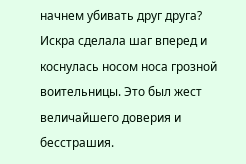начнем убивать друг друга?
Искра сделала шаг вперед и коснулась носом носа грозной воительницы. Это был жест величайшего доверия и бесстрашия.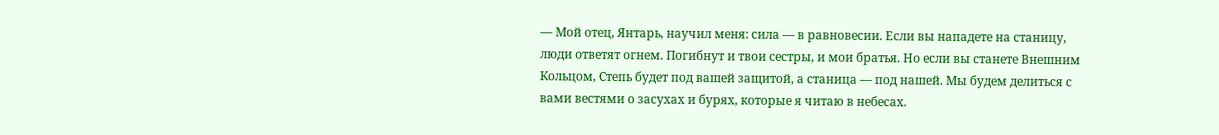— Мой отец, Янтарь, научил меня: сила — в равновесии. Если вы нападете на станицу, люди ответят огнем. Погибнут и твои сестры, и мои братья. Но если вы станете Внешним Кольцом, Степь будет под вашей защитой, а станица — под нашей. Мы будем делиться с вами вестями о засухах и бурях, которые я читаю в небесах.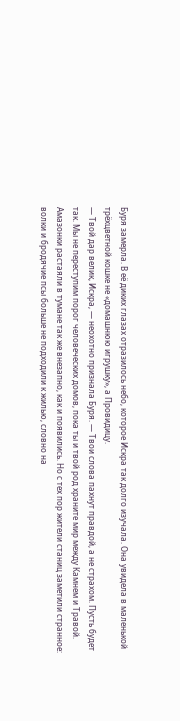Буря замерла. В её диких глазах отразилось небо, которое Искра так долго изучала. Она увидела в маленькой трёхцветной кошке не «домашнюю игрушку», а Провидицу.
— Твой дар велик, Искра, — неохотно признала Буря. — Твои слова пахнут правдой, а не страхом. Пусть будет так. Мы не переступим порог человеческих домов, пока ты и твой род храните мир между Камнем и Травой.
Амазонки растаяли в тумане так же внезапно, как и появились. Но с тех пор жители станиц заметили странное: волки и бродячие псы больше не подходили к жилью, словно на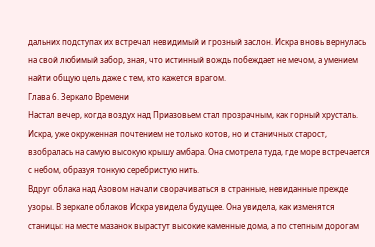дальних подступах их встречал невидимый и грозный заслон. Искра вновь вернулась на свой любимый забор, зная, что истинный вождь побеждает не мечом, а умением найти общую цель даже с тем, кто кажется врагом.
Глава 6. Зеркало Времени
Настал вечер, когда воздух над Приазовьем стал прозрачным, как горный хрусталь. Искра, уже окруженная почтением не только котов, но и станичных старост, взобралась на самую высокую крышу амбара. Она смотрела туда, где море встречается с небом, образуя тонкую серебристую нить.
Вдруг облака над Азовом начали сворачиваться в странные, невиданные прежде узоры. В зеркале облаков Искра увидела будущее. Она увидела, как изменятся станицы: на месте мазанок вырастут высокие каменные дома, а по степным дорогам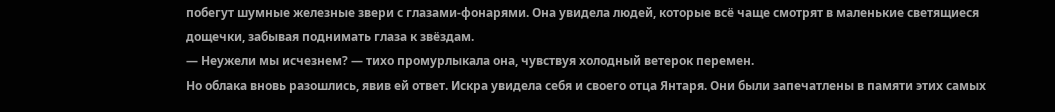побегут шумные железные звери с глазами-фонарями. Она увидела людей, которые всё чаще смотрят в маленькие светящиеся дощечки, забывая поднимать глаза к звёздам.
— Неужели мы исчезнем? — тихо промурлыкала она, чувствуя холодный ветерок перемен.
Но облака вновь разошлись, явив ей ответ. Искра увидела себя и своего отца Янтаря. Они были запечатлены в памяти этих самых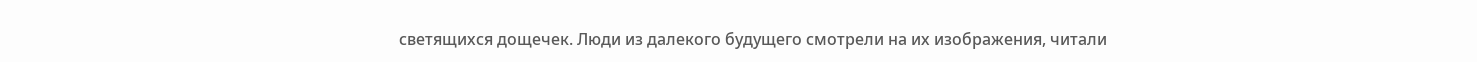светящихся дощечек. Люди из далекого будущего смотрели на их изображения, читали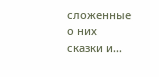сложенные о них сказки и...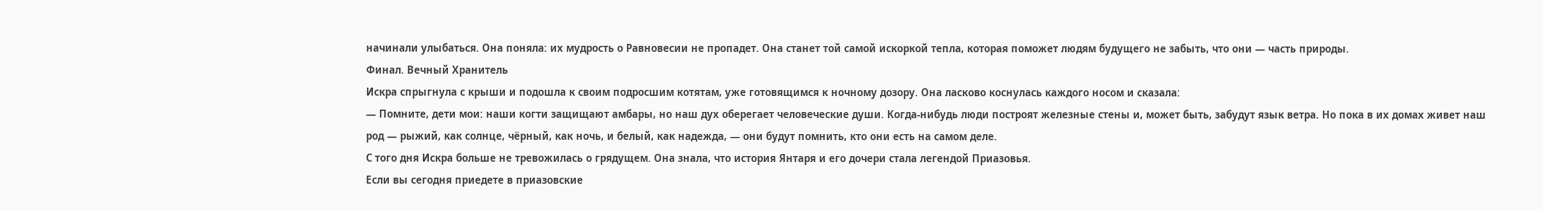начинали улыбаться. Она поняла: их мудрость о Равновесии не пропадет. Она станет той самой искоркой тепла, которая поможет людям будущего не забыть, что они — часть природы.
Финал. Вечный Хранитель
Искра спрыгнула с крыши и подошла к своим подросшим котятам, уже готовящимся к ночному дозору. Она ласково коснулась каждого носом и сказала:
— Помните, дети мои: наши когти защищают амбары, но наш дух оберегает человеческие души. Когда-нибудь люди построят железные стены и, может быть, забудут язык ветра. Но пока в их домах живет наш род — рыжий, как солнце, чёрный, как ночь, и белый, как надежда, — они будут помнить, кто они есть на самом деле.
С того дня Искра больше не тревожилась о грядущем. Она знала, что история Янтаря и его дочери стала легендой Приазовья.
Если вы сегодня приедете в приазовские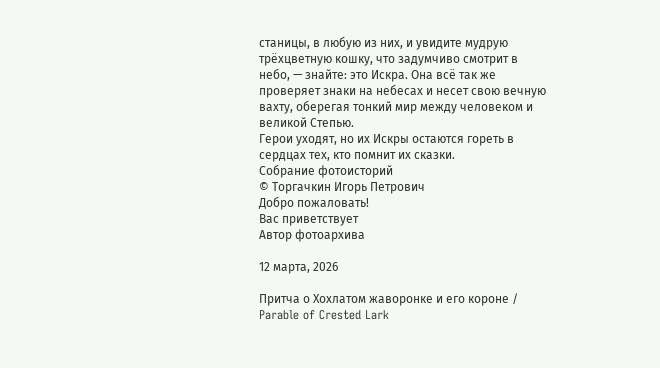станицы, в любую из них, и увидите мудрую трёхцветную кошку, что задумчиво смотрит в небо, — знайте: это Искра. Она всё так же проверяет знаки на небесах и несет свою вечную вахту, оберегая тонкий мир между человеком и великой Степью.
Герои уходят, но их Искры остаются гореть в сердцах тех, кто помнит их сказки.
Собрание фотоисторий
© Торгачкин Игорь Петрович
Добро пожаловать!
Вас приветствует
Автор фотоархива

12 марта, 2026

Притча о Хохлатом жаворонке и его короне / Parable of Crested Lark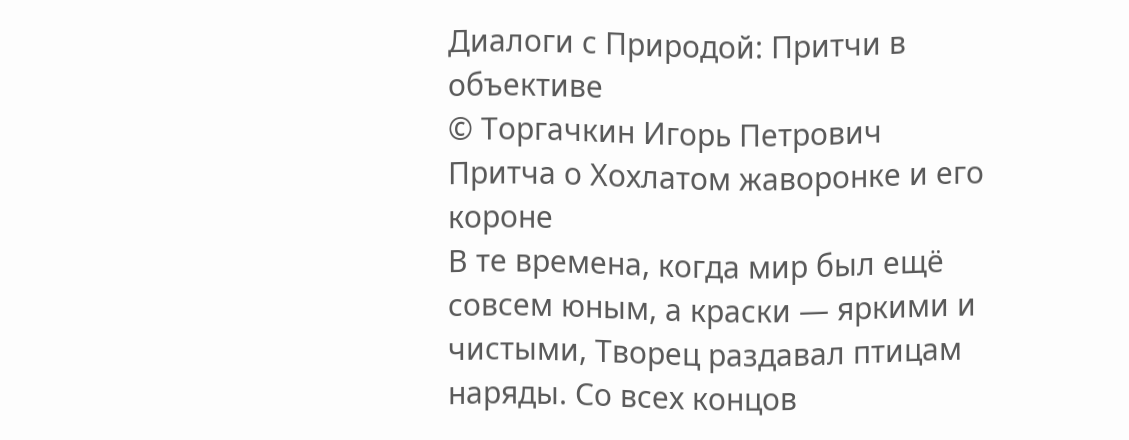Диалоги с Природой: Притчи в объективе
© Торгачкин Игорь Петрович
Притча о Хохлатом жаворонке и его короне
В те времена, когда мир был ещё совсем юным, а краски — яркими и чистыми, Творец раздавал птицам наряды. Со всех концов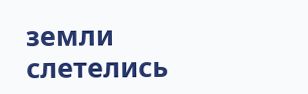земли слетелись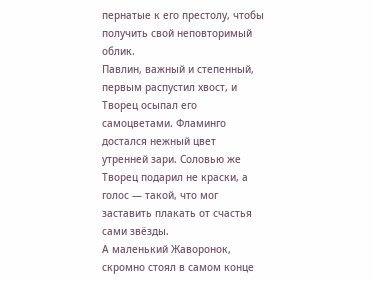пернатые к его престолу, чтобы получить свой неповторимый облик.
Павлин, важный и степенный, первым распустил хвост, и Творец осыпал его самоцветами. Фламинго достался нежный цвет утренней зари. Соловью же Творец подарил не краски, а голос — такой, что мог заставить плакать от счастья сами звёзды.
А маленький Жаворонок, скромно стоял в самом конце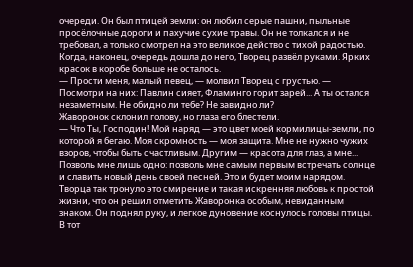очереди. Он был птицей земли: он любил серые пашни, пыльные просёлочные дороги и пахучие сухие травы. Он не толкался и не требовал, а только смотрел на это великое действо с тихой радостью.
Когда, наконец, очередь дошла до него, Творец развёл руками. Ярких красок в коробе больше не осталось.
— Прости меня, малый певец, — молвил Творец с грустью. — Посмотри на них: Павлин сияет, Фламинго горит зарей... А ты остался незаметным. Не обидно ли тебе? Не завидно ли?
Жаворонок склонил голову, но глаза его блестели.
— Что Ты, Господин! Мой наряд — это цвет моей кормилицы-земли, по которой я бегаю. Моя скромность — моя защита. Мне не нужно чужих взоров, чтобы быть счастливым. Другим — красота для глаз, а мне... Позволь мне лишь одно: позволь мне самым первым встречать солнце и славить новый день своей песней. Это и будет моим нарядом.
Творца так тронуло это смирение и такая искренняя любовь к простой жизни, что он решил отметить Жаворонка особым, невиданным знаком. Он поднял руку, и легкое дуновение коснулось головы птицы. В тот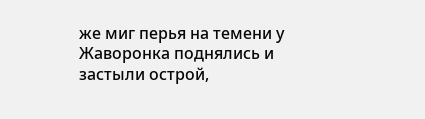же миг перья на темени у Жаворонка поднялись и застыли острой,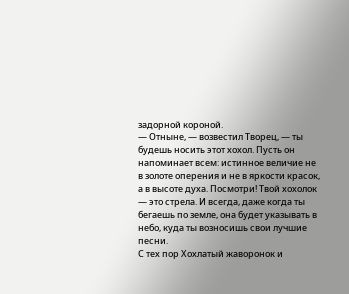задорной короной.
— Отныне, — возвестил Творец, — ты будешь носить этот хохол. Пусть он напоминает всем: истинное величие не в золоте оперения и не в яркости красок, а в высоте духа. Посмотри! Твой хохолок — это стрела. И всегда, даже когда ты бегаешь по земле, она будет указывать в небо, куда ты возносишь свои лучшие песни.
С тех пор Хохлатый жаворонок и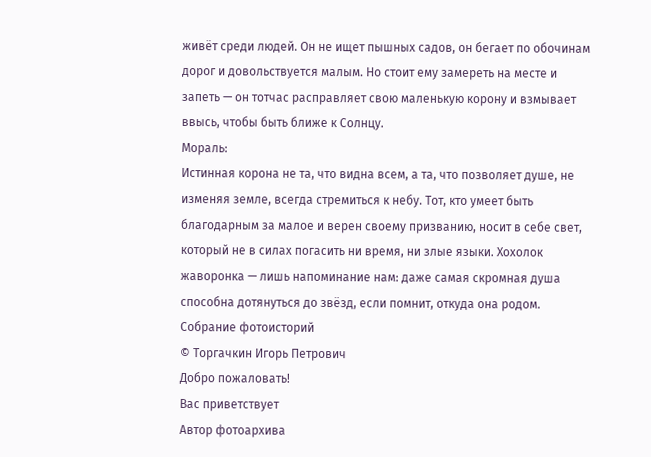живёт среди людей. Он не ищет пышных садов, он бегает по обочинам дорог и довольствуется малым. Но стоит ему замереть на месте и запеть — он тотчас расправляет свою маленькую корону и взмывает ввысь, чтобы быть ближе к Солнцу.
Мораль:
Истинная корона не та, что видна всем, а та, что позволяет душе, не изменяя земле, всегда стремиться к небу. Тот, кто умеет быть благодарным за малое и верен своему призванию, носит в себе свет, который не в силах погасить ни время, ни злые языки. Хохолок жаворонка — лишь напоминание нам: даже самая скромная душа способна дотянуться до звёзд, если помнит, откуда она родом.
Собрание фотоисторий
© Торгачкин Игорь Петрович
Добро пожаловать!
Вас приветствует
Автор фотоархива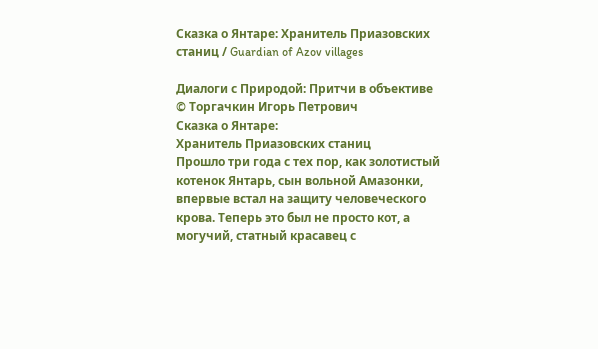Сказка о Янтаре: Хранитель Приазовских станиц / Guardian of Azov villages

Диалоги с Природой: Притчи в объективе
© Торгачкин Игорь Петрович
Сказка о Янтаре:
Хранитель Приазовских станиц
Прошло три года с тех пор, как золотистый котенок Янтарь, сын вольной Амазонки, впервые встал на защиту человеческого крова. Теперь это был не просто кот, а могучий, статный красавец с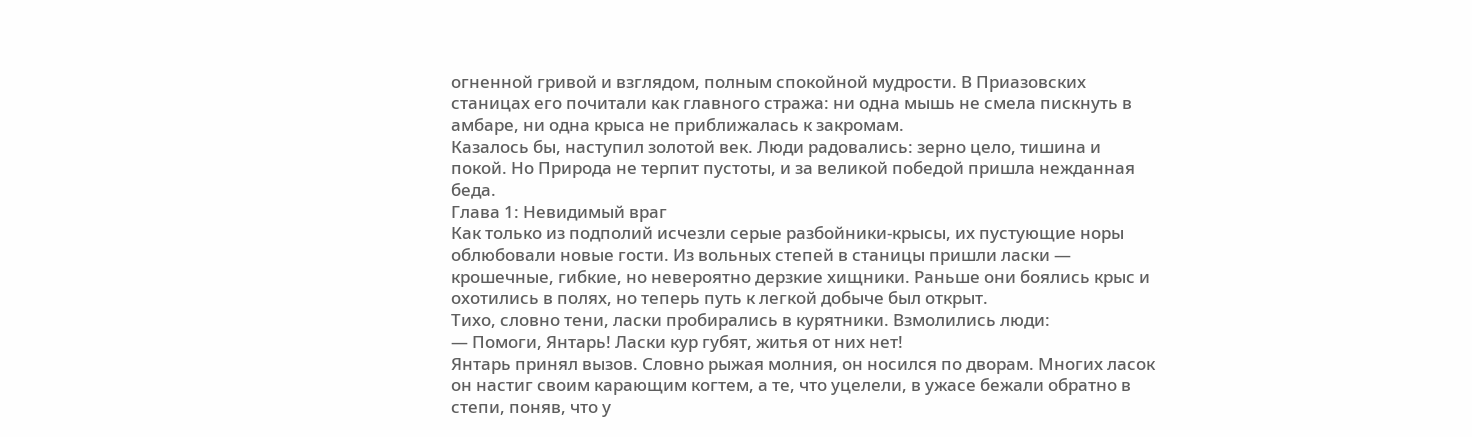огненной гривой и взглядом, полным спокойной мудрости. В Приазовских станицах его почитали как главного стража: ни одна мышь не смела пискнуть в амбаре, ни одна крыса не приближалась к закромам.
Казалось бы, наступил золотой век. Люди радовались: зерно цело, тишина и покой. Но Природа не терпит пустоты, и за великой победой пришла нежданная беда.
Глава 1: Невидимый враг
Как только из подполий исчезли серые разбойники-крысы, их пустующие норы облюбовали новые гости. Из вольных степей в станицы пришли ласки — крошечные, гибкие, но невероятно дерзкие хищники. Раньше они боялись крыс и охотились в полях, но теперь путь к легкой добыче был открыт.
Тихо, словно тени, ласки пробирались в курятники. Взмолились люди:
— Помоги, Янтарь! Ласки кур губят, житья от них нет!
Янтарь принял вызов. Словно рыжая молния, он носился по дворам. Многих ласок он настиг своим карающим когтем, а те, что уцелели, в ужасе бежали обратно в степи, поняв, что у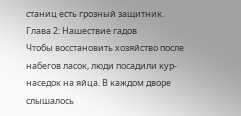станиц есть грозный защитник.
Глава 2: Нашествие гадов
Чтобы восстановить хозяйство после набегов ласок, люди посадили кур-наседок на яйца. В каждом дворе слышалось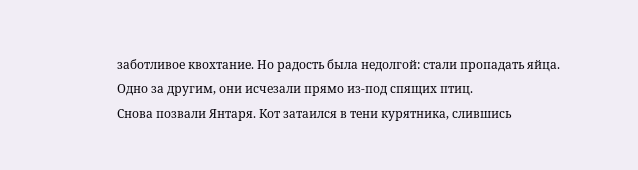заботливое квохтание. Но радость была недолгой: стали пропадать яйца. Одно за другим, они исчезали прямо из-под спящих птиц.
Снова позвали Янтаря. Кот затаился в тени курятника, слившись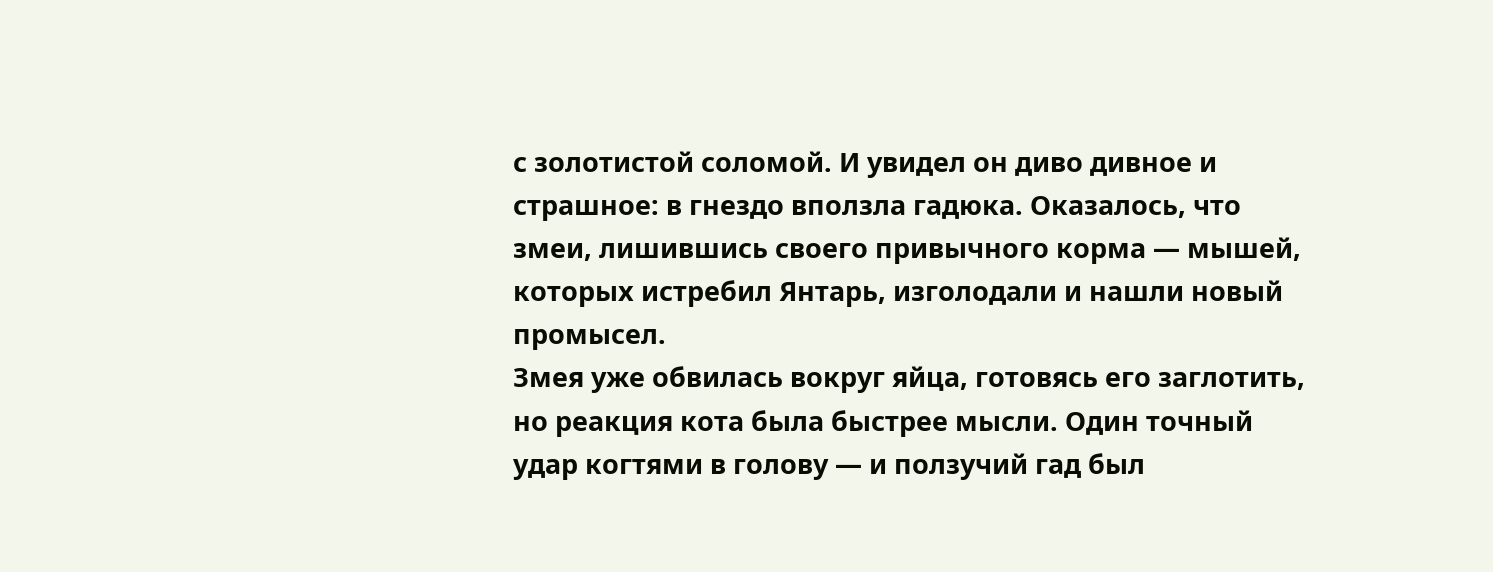с золотистой соломой. И увидел он диво дивное и страшное: в гнездо вползла гадюка. Оказалось, что змеи, лишившись своего привычного корма — мышей, которых истребил Янтарь, изголодали и нашли новый промысел.
Змея уже обвилась вокруг яйца, готовясь его заглотить, но реакция кота была быстрее мысли. Один точный удар когтями в голову — и ползучий гад был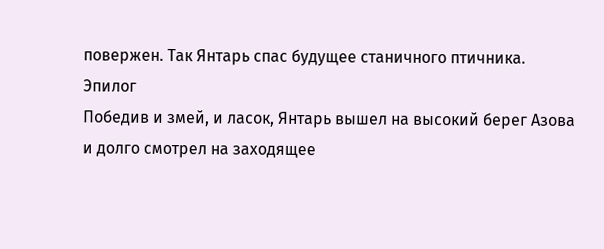повержен. Так Янтарь спас будущее станичного птичника.
Эпилог
Победив и змей, и ласок, Янтарь вышел на высокий берег Азова и долго смотрел на заходящее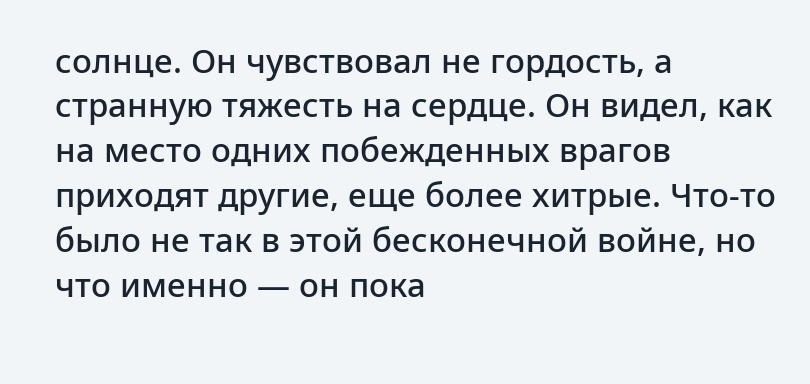солнце. Он чувствовал не гордость, а странную тяжесть на сердце. Он видел, как на место одних побежденных врагов приходят другие, еще более хитрые. Что-то было не так в этой бесконечной войне, но что именно — он пока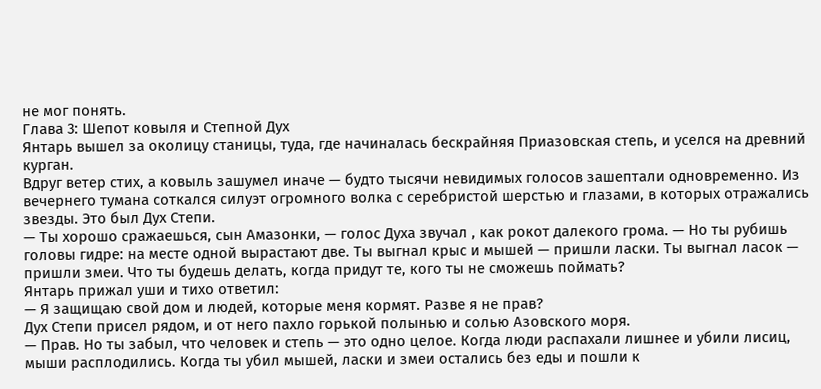не мог понять.
Глава 3: Шепот ковыля и Степной Дух
Янтарь вышел за околицу станицы, туда, где начиналась бескрайняя Приазовская степь, и уселся на древний курган.
Вдруг ветер стих, а ковыль зашумел иначе — будто тысячи невидимых голосов зашептали одновременно. Из вечернего тумана соткался силуэт огромного волка с серебристой шерстью и глазами, в которых отражались звезды. Это был Дух Степи.
— Ты хорошо сражаешься, сын Амазонки, — голос Духа звучал , как рокот далекого грома. — Но ты рубишь головы гидре: на месте одной вырастают две. Ты выгнал крыс и мышей — пришли ласки. Ты выгнал ласок — пришли змеи. Что ты будешь делать, когда придут те, кого ты не сможешь поймать?
Янтарь прижал уши и тихо ответил:
— Я защищаю свой дом и людей, которые меня кормят. Разве я не прав?
Дух Степи присел рядом, и от него пахло горькой полынью и солью Азовского моря.
— Прав. Но ты забыл, что человек и степь — это одно целое. Когда люди распахали лишнее и убили лисиц, мыши расплодились. Когда ты убил мышей, ласки и змеи остались без еды и пошли к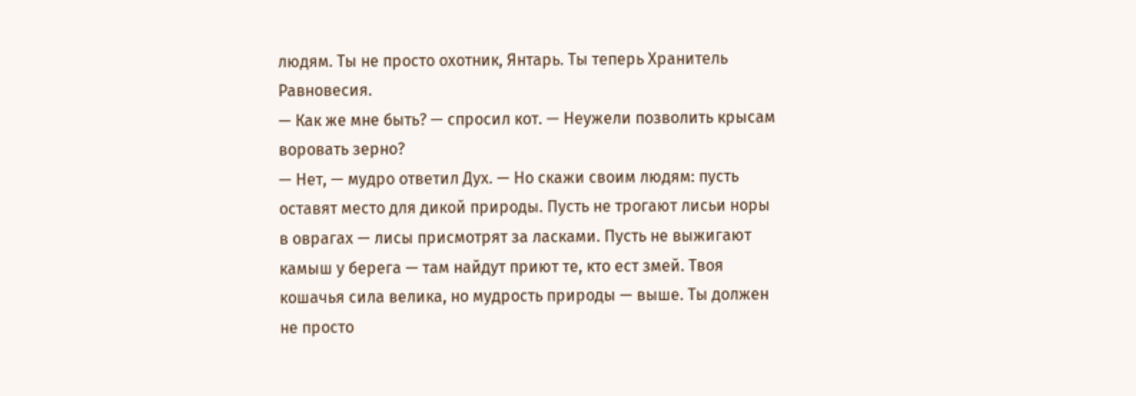людям. Ты не просто охотник, Янтарь. Ты теперь Хранитель Равновесия.
— Как же мне быть? — спросил кот. — Неужели позволить крысам воровать зерно?
— Нет, — мудро ответил Дух. — Но скажи своим людям: пусть оставят место для дикой природы. Пусть не трогают лисьи норы в оврагах — лисы присмотрят за ласками. Пусть не выжигают камыш у берега — там найдут приют те, кто ест змей. Твоя кошачья сила велика, но мудрость природы — выше. Ты должен не просто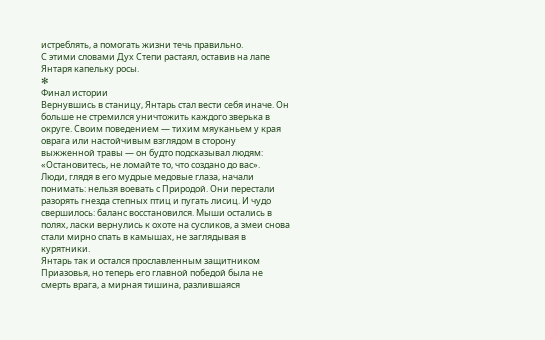истреблять, а помогать жизни течь правильно.
С этими словами Дух Степи растаял, оставив на лапе Янтаря капельку росы.
✻
Финал истории
Вернувшись в станицу, Янтарь стал вести себя иначе. Он больше не стремился уничтожить каждого зверька в округе. Своим поведением — тихим мяуканьем у края оврага или настойчивым взглядом в сторону выжженной травы — он будто подсказывал людям: «Остановитесь, не ломайте то, что создано до вас».
Люди, глядя в его мудрые медовые глаза, начали понимать: нельзя воевать с Природой. Они перестали разорять гнезда степных птиц и пугать лисиц. И чудо свершилось: баланс восстановился. Мыши остались в полях, ласки вернулись к охоте на сусликов, а змеи снова стали мирно спать в камышах, не заглядывая в курятники.
Янтарь так и остался прославленным защитником Приазовья, но теперь его главной победой была не смерть врага, а мирная тишина, разлившаяся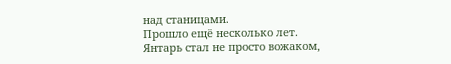над станицами.
Прошло ещё несколько лет. Янтарь стал не просто вожаком,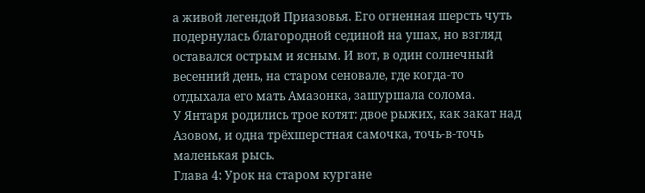а живой легендой Приазовья. Его огненная шерсть чуть подернулась благородной сединой на ушах, но взгляд оставался острым и ясным. И вот, в один солнечный весенний день, на старом сеновале, где когда-то отдыхала его мать Амазонка, зашуршала солома.
У Янтаря родились трое котят: двое рыжих, как закат над Азовом, и одна трёхшерстная самочка, точь-в-точь маленькая рысь.
Глава 4: Урок на старом кургане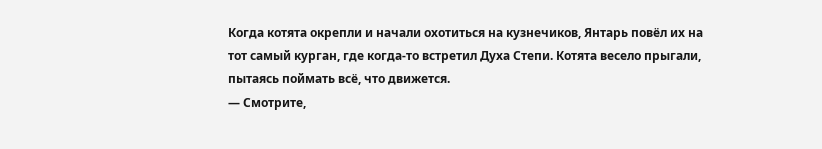Когда котята окрепли и начали охотиться на кузнечиков, Янтарь повёл их на тот самый курган, где когда-то встретил Духа Степи. Котята весело прыгали, пытаясь поймать всё, что движется.
— Смотрите,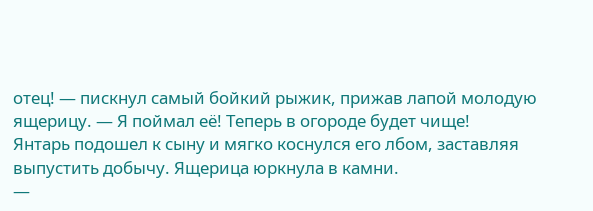отец! — пискнул самый бойкий рыжик, прижав лапой молодую ящерицу. — Я поймал её! Теперь в огороде будет чище!
Янтарь подошел к сыну и мягко коснулся его лбом, заставляя выпустить добычу. Ящерица юркнула в камни.
—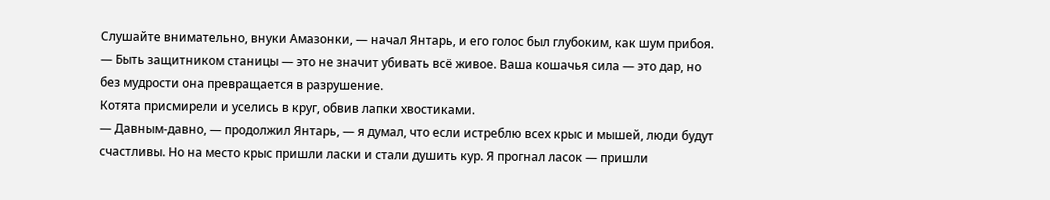Слушайте внимательно, внуки Амазонки, — начал Янтарь, и его голос был глубоким, как шум прибоя. — Быть защитником станицы — это не значит убивать всё живое. Ваша кошачья сила — это дар, но без мудрости она превращается в разрушение.
Котята присмирели и уселись в круг, обвив лапки хвостиками.
— Давным-давно, — продолжил Янтарь, — я думал, что если истреблю всех крыс и мышей, люди будут счастливы. Но на место крыс пришли ласки и стали душить кур. Я прогнал ласок — пришли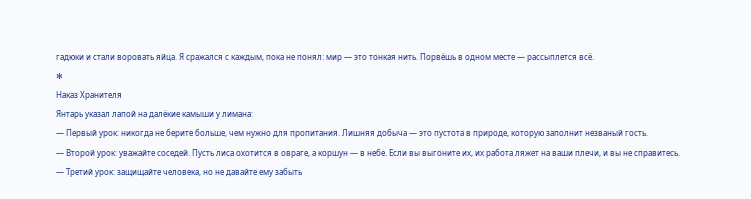гадюки и стали воровать яйца. Я сражался с каждым, пока не понял: мир — это тонкая нить. Порвёшь в одном месте — рассыплется всё.
✻
Наказ Хранителя
Янтарь указал лапой на далёкие камыши у лимана:
— Первый урок: никогда не берите больше, чем нужно для пропитания. Лишняя добыча — это пустота в природе, которую заполнит незваный гость.
— Второй урок: уважайте соседей. Пусть лиса охотится в овраге, а коршун — в небе. Если вы выгоните их, их работа ляжет на ваши плечи, и вы не справитесь.
— Третий урок: защищайте человека, но не давайте ему забыть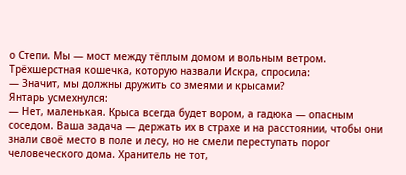о Степи. Мы — мост между тёплым домом и вольным ветром.
Трёхшерстная кошечка, которую назвали Искра, спросила:
— Значит, мы должны дружить со змеями и крысами?
Янтарь усмехнулся:
— Нет, маленькая. Крыса всегда будет вором, а гадюка — опасным соседом. Ваша задача — держать их в страхе и на расстоянии, чтобы они знали своё место в поле и лесу, но не смели переступать порог человеческого дома. Хранитель не тот,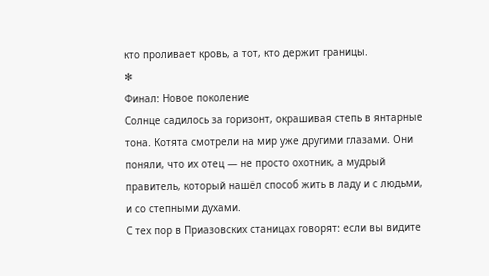кто проливает кровь, а тот, кто держит границы.
✻
Финал: Новое поколение
Солнце садилось за горизонт, окрашивая степь в янтарные тона. Котята смотрели на мир уже другими глазами. Они поняли, что их отец — не просто охотник, а мудрый правитель, который нашёл способ жить в ладу и с людьми, и со степными духами.
С тех пор в Приазовских станицах говорят: если вы видите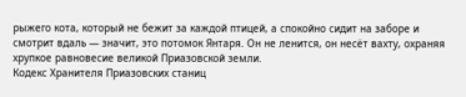рыжего кота, который не бежит за каждой птицей, а спокойно сидит на заборе и смотрит вдаль — значит, это потомок Янтаря. Он не ленится, он несёт вахту, охраняя хрупкое равновесие великой Приазовской земли.
Кодекс Хранителя Приазовских станиц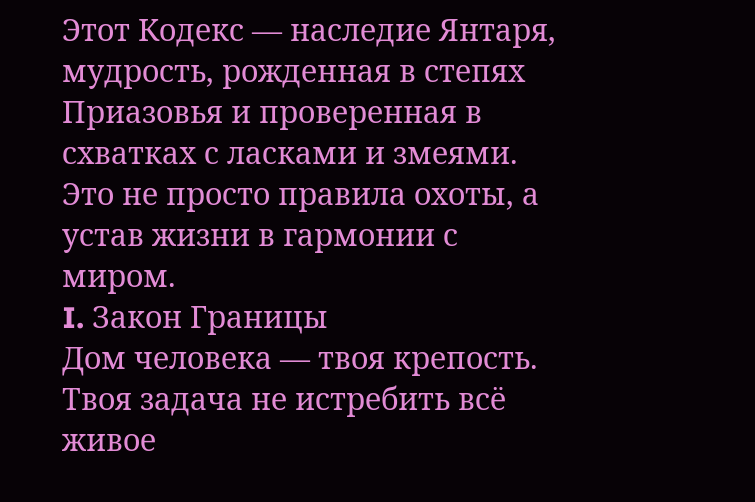Этот Кодекс — наследие Янтаря, мудрость, рожденная в степях Приазовья и проверенная в схватках с ласками и змеями. Это не просто правила охоты, а устав жизни в гармонии с миром.
I. Закон Границы
Дом человека — твоя крепость. Твоя задача не истребить всё живое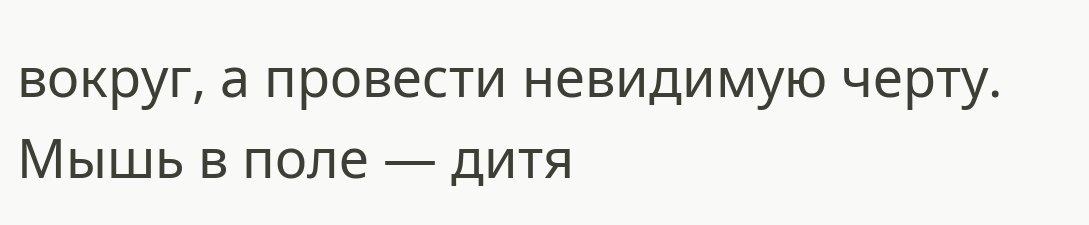вокруг, а провести невидимую черту. Мышь в поле — дитя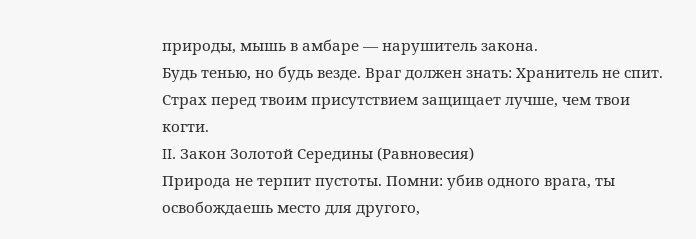природы, мышь в амбаре — нарушитель закона.
Будь тенью, но будь везде. Враг должен знать: Хранитель не спит. Страх перед твоим присутствием защищает лучше, чем твои когти.
II. Закон Золотой Середины (Равновесия)
Природа не терпит пустоты. Помни: убив одного врага, ты освобождаешь место для другого,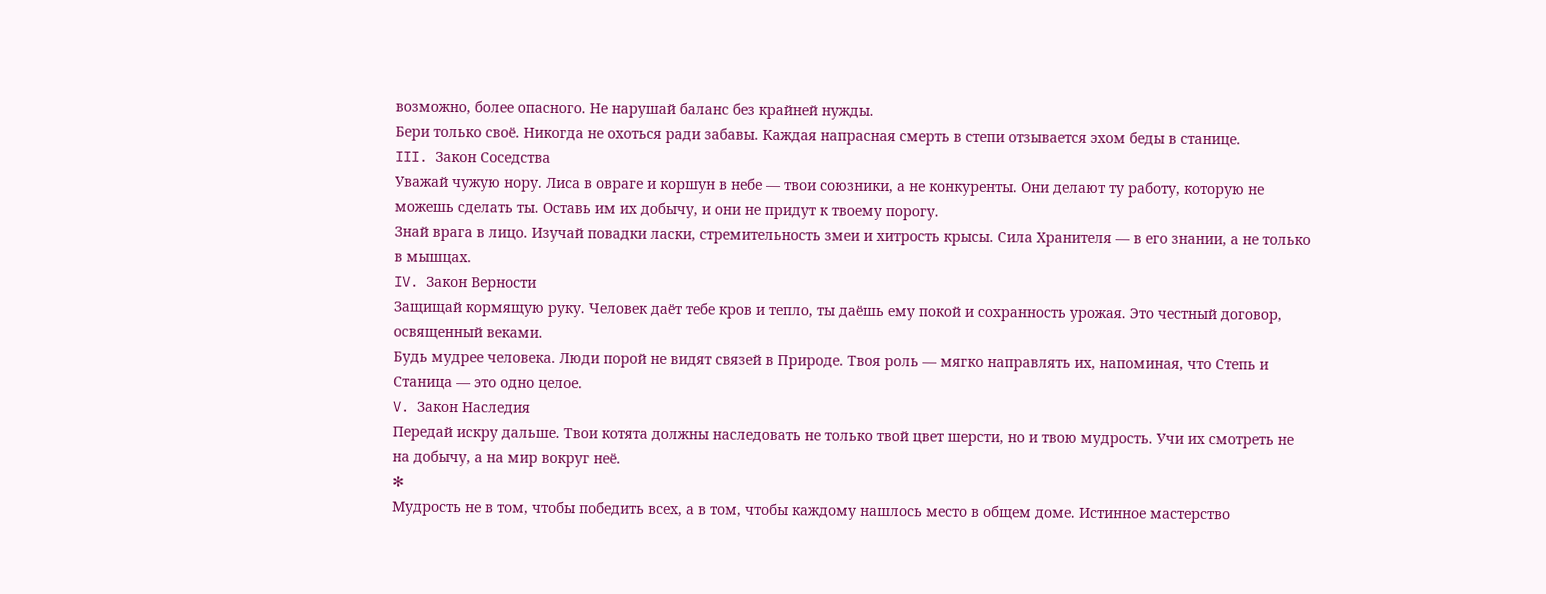возможно, более опасного. Не нарушай баланс без крайней нужды.
Бери только своё. Никогда не охоться ради забавы. Каждая напрасная смерть в степи отзывается эхом беды в станице.
III. Закон Соседства
Уважай чужую нору. Лиса в овраге и коршун в небе — твои союзники, а не конкуренты. Они делают ту работу, которую не можешь сделать ты. Оставь им их добычу, и они не придут к твоему порогу.
Знай врага в лицо. Изучай повадки ласки, стремительность змеи и хитрость крысы. Сила Хранителя — в его знании, а не только в мышцах.
IV. Закон Верности
Защищай кормящую руку. Человек даёт тебе кров и тепло, ты даёшь ему покой и сохранность урожая. Это честный договор, освященный веками.
Будь мудрее человека. Люди порой не видят связей в Природе. Твоя роль — мягко направлять их, напоминая, что Степь и Станица — это одно целое.
V. Закон Наследия
Передай искру дальше. Твои котята должны наследовать не только твой цвет шерсти, но и твою мудрость. Учи их смотреть не на добычу, а на мир вокруг неё.
✻
Мудрость не в том, чтобы победить всех, а в том, чтобы каждому нашлось место в общем доме. Истинное мастерство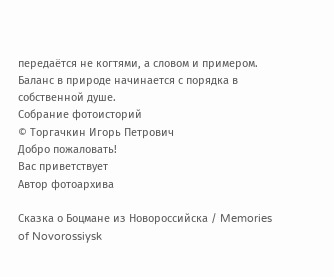передаётся не когтями, а словом и примером. Баланс в природе начинается с порядка в собственной душе.
Собрание фотоисторий
© Торгачкин Игорь Петрович
Добро пожаловать!
Вас приветствует
Автор фотоархива

Сказка о Боцмане из Новороссийска / Memories of Novorossiysk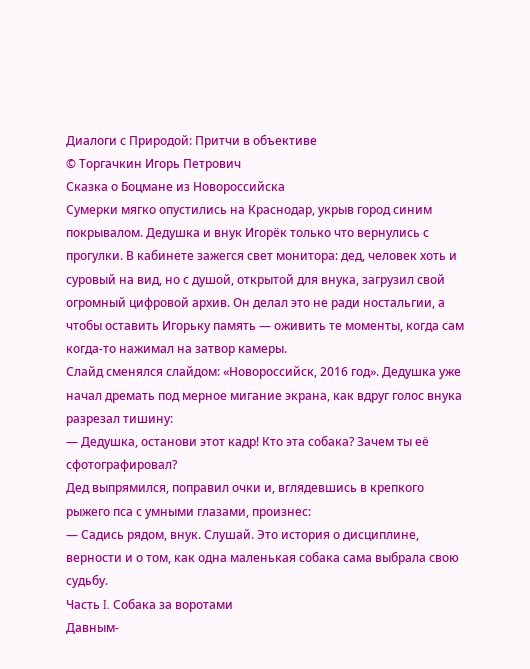Диалоги с Природой: Притчи в объективе
© Торгачкин Игорь Петрович
Сказка о Боцмане из Новороссийска
Сумерки мягко опустились на Краснодар, укрыв город синим покрывалом. Дедушка и внук Игорёк только что вернулись с прогулки. В кабинете зажегся свет монитора: дед, человек хоть и суровый на вид, но с душой, открытой для внука, загрузил свой огромный цифровой архив. Он делал это не ради ностальгии, а чтобы оставить Игорьку память — оживить те моменты, когда сам когда-то нажимал на затвор камеры.
Слайд сменялся слайдом: «Новороссийск, 2016 год». Дедушка уже начал дремать под мерное мигание экрана, как вдруг голос внука разрезал тишину:
— Дедушка, останови этот кадр! Кто эта собака? Зачем ты её сфотографировал?
Дед выпрямился, поправил очки и, вглядевшись в крепкого рыжего пса с умными глазами, произнес:
— Садись рядом, внук. Слушай. Это история о дисциплине, верности и о том, как одна маленькая собака сама выбрала свою судьбу.
Часть I. Собака за воротами
Давным-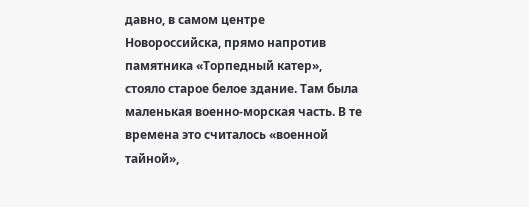давно, в самом центре Новороссийска, прямо напротив памятника «Торпедный катер», стояло старое белое здание. Там была маленькая военно-морская часть. В те времена это считалось «военной тайной»,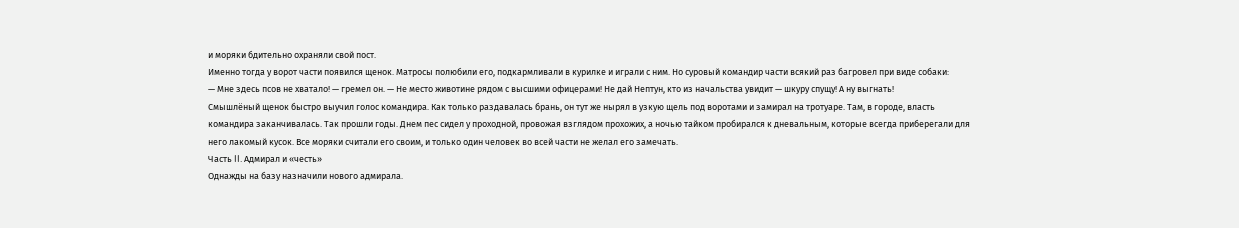и моряки бдительно охраняли свой пост.
Именно тогда у ворот части появился щенок. Матросы полюбили его, подкармливали в курилке и играли с ним. Но суровый командир части всякий раз багровел при виде собаки:
— Мне здесь псов не хватало! — гремел он. — Не место животине рядом с высшими офицерами! Не дай Нептун, кто из начальства увидит — шкуру спущу! А ну выгнать!
Смышлёный щенок быстро выучил голос командира. Как только раздавалась брань, он тут же нырял в узкую щель под воротами и замирал на тротуаре. Там, в городе, власть командира заканчивалась. Так прошли годы. Днем пес сидел у проходной, провожая взглядом прохожих, а ночью тайком пробирался к дневальным, которые всегда приберегали для него лакомый кусок. Все моряки считали его своим, и только один человек во всей части не желал его замечать.
Часть II. Адмирал и «честь»
Однажды на базу назначили нового адмирала.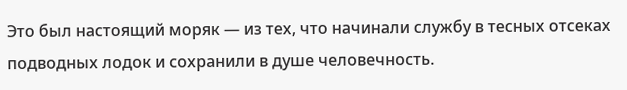Это был настоящий моряк — из тех, что начинали службу в тесных отсеках подводных лодок и сохранили в душе человечность.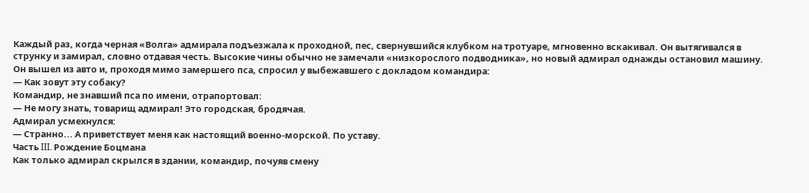Каждый раз, когда черная «Волга» адмирала подъезжала к проходной, пес, свернувшийся клубком на тротуаре, мгновенно вскакивал. Он вытягивался в струнку и замирал, словно отдавая честь. Высокие чины обычно не замечали «низкорослого подводника», но новый адмирал однажды остановил машину.
Он вышел из авто и, проходя мимо замершего пса, спросил у выбежавшего с докладом командира:
— Как зовут эту собаку?
Командир, не знавший пса по имени, отрапортовал:
— Не могу знать, товарищ адмирал! Это городская, бродячая.
Адмирал усмехнулся:
— Странно... А приветствует меня как настоящий военно-морской. По уставу.
Часть III. Рождение Боцмана
Как только адмирал скрылся в здании, командир, почуяв смену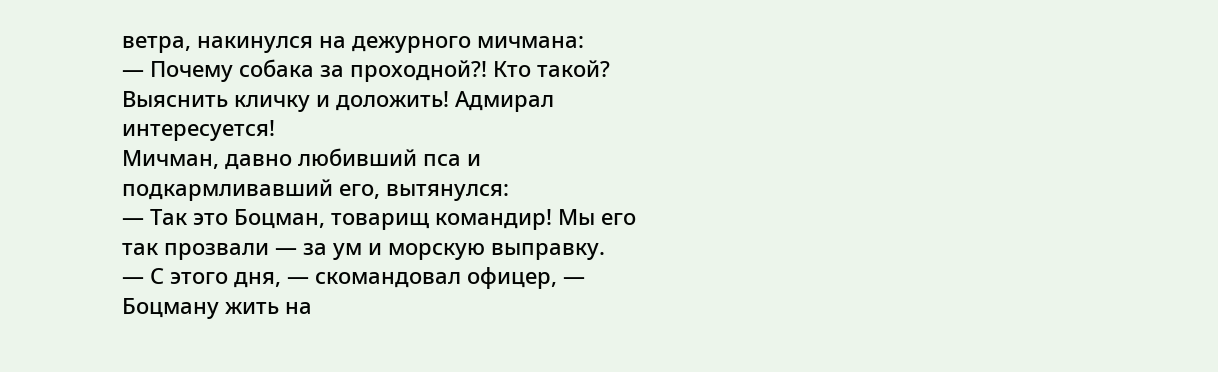ветра, накинулся на дежурного мичмана:
— Почему собака за проходной?! Кто такой? Выяснить кличку и доложить! Адмирал интересуется!
Мичман, давно любивший пса и подкармливавший его, вытянулся:
— Так это Боцман, товарищ командир! Мы его так прозвали — за ум и морскую выправку.
— С этого дня, — скомандовал офицер, — Боцману жить на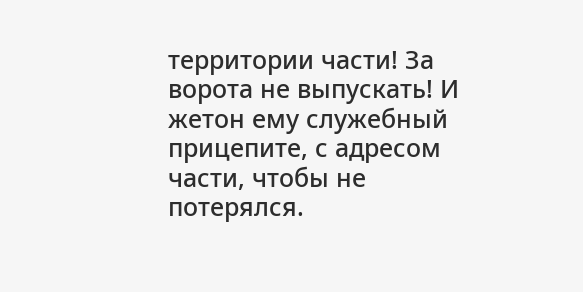территории части! За ворота не выпускать! И жетон ему служебный прицепите, с адресом части, чтобы не потерялся.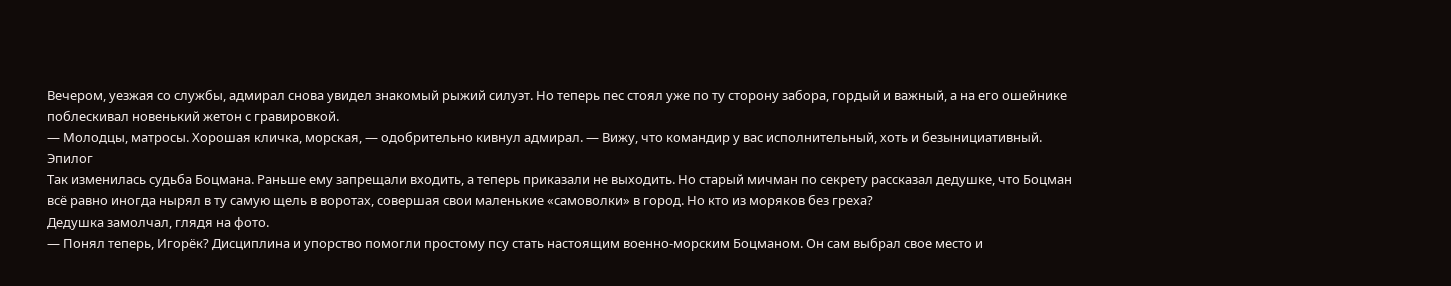Вечером, уезжая со службы, адмирал снова увидел знакомый рыжий силуэт. Но теперь пес стоял уже по ту сторону забора, гордый и важный, а на его ошейнике поблескивал новенький жетон с гравировкой.
— Молодцы, матросы. Хорошая кличка, морская, — одобрительно кивнул адмирал. — Вижу, что командир у вас исполнительный, хоть и безынициативный.
Эпилог
Так изменилась судьба Боцмана. Раньше ему запрещали входить, а теперь приказали не выходить. Но старый мичман по секрету рассказал дедушке, что Боцман всё равно иногда нырял в ту самую щель в воротах, совершая свои маленькие «самоволки» в город. Но кто из моряков без греха?
Дедушка замолчал, глядя на фото.
— Понял теперь, Игорёк? Дисциплина и упорство помогли простому псу стать настоящим военно-морским Боцманом. Он сам выбрал свое место и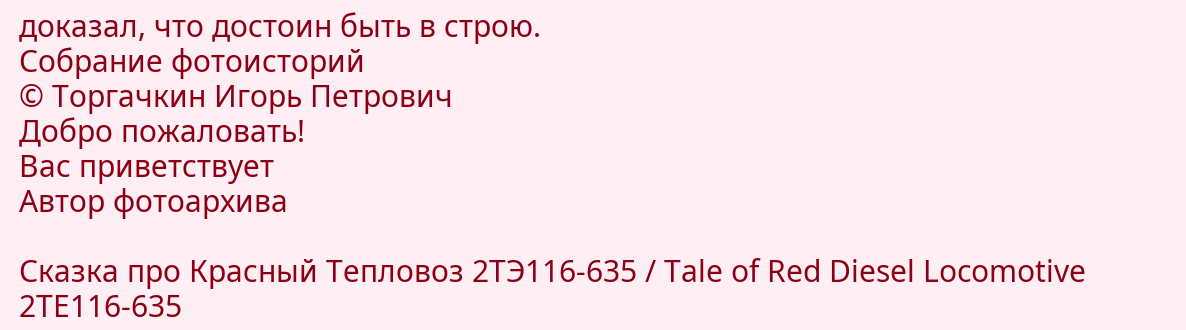доказал, что достоин быть в строю.
Собрание фотоисторий
© Торгачкин Игорь Петрович
Добро пожаловать!
Вас приветствует
Автор фотоархива

Сказка про Красный Тепловоз 2ТЭ116-635 / Tale of Red Diesel Locomotive 2TE116-635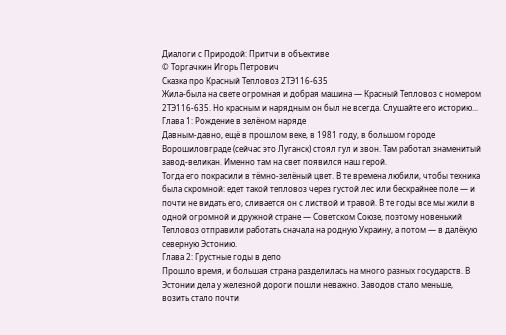Диалоги с Природой: Притчи в объективе
© Торгачкин Игорь Петрович
Сказка про Красный Тепловоз 2ТЭ116-635
Жила-была на свете огромная и добрая машина — Красный Тепловоз с номером 2ТЭ116-635. Но красным и нарядным он был не всегда. Слушайте его историю...
Глава 1: Рождение в зелёном наряде
Давным-давно, ещё в прошлом веке, в 1981 году, в большом городе Ворошиловграде (сейчас это Луганск) стоял гул и звон. Там работал знаменитый завод-великан. Именно там на свет появился наш герой.
Тогда его покрасили в тёмно-зелёный цвет. В те времена любили, чтобы техника была скромной: едет такой тепловоз через густой лес или бескрайнее поле — и почти не видать его, сливается он с листвой и травой. В те годы все мы жили в одной огромной и дружной стране — Советском Союзе, поэтому новенький Тепловоз отправили работать сначала на родную Украину, а потом — в далёкую северную Эстонию.
Глава 2: Грустные годы в депо
Прошло время, и большая страна разделилась на много разных государств. В Эстонии дела у железной дороги пошли неважно. Заводов стало меньше, возить стало почти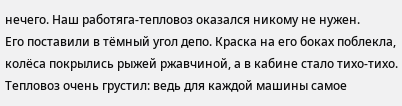нечего. Наш работяга-тепловоз оказался никому не нужен.
Его поставили в тёмный угол депо. Краска на его боках поблекла, колёса покрылись рыжей ржавчиной, а в кабине стало тихо-тихо. Тепловоз очень грустил: ведь для каждой машины самое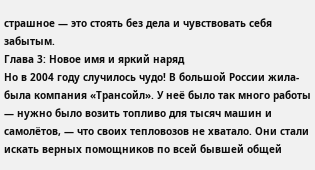страшное — это стоять без дела и чувствовать себя забытым.
Глава 3: Новое имя и яркий наряд
Но в 2004 году случилось чудо! В большой России жила-была компания «Трансойл». У неё было так много работы — нужно было возить топливо для тысяч машин и самолётов, — что своих тепловозов не хватало. Они стали искать верных помощников по всей бывшей общей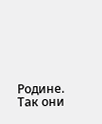Родине.
Так они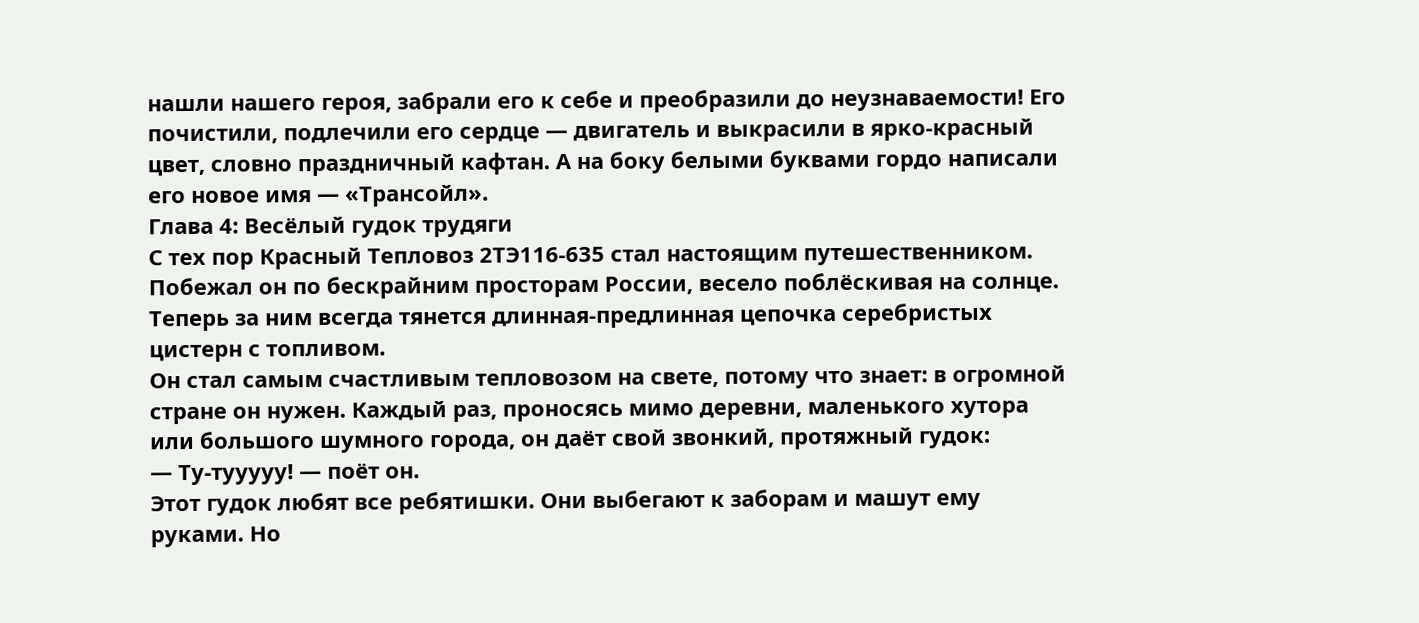нашли нашего героя, забрали его к себе и преобразили до неузнаваемости! Его почистили, подлечили его сердце — двигатель и выкрасили в ярко-красный цвет, словно праздничный кафтан. А на боку белыми буквами гордо написали его новое имя — «Трансойл».
Глава 4: Весёлый гудок трудяги
С тех пор Красный Тепловоз 2ТЭ116-635 стал настоящим путешественником. Побежал он по бескрайним просторам России, весело поблёскивая на солнце. Теперь за ним всегда тянется длинная-предлинная цепочка серебристых цистерн с топливом.
Он стал самым счастливым тепловозом на свете, потому что знает: в огромной стране он нужен. Каждый раз, проносясь мимо деревни, маленького хутора или большого шумного города, он даёт свой звонкий, протяжный гудок:
— Ту-тууууу! — поёт он.
Этот гудок любят все ребятишки. Они выбегают к заборам и машут ему руками. Но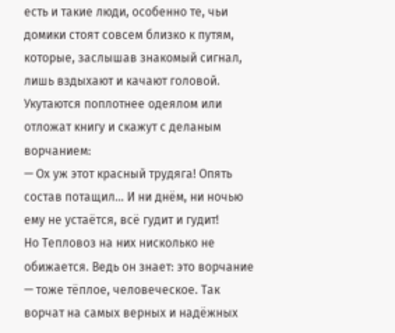есть и такие люди, особенно те, чьи домики стоят совсем близко к путям, которые, заслышав знакомый сигнал, лишь вздыхают и качают головой. Укутаются поплотнее одеялом или отложат книгу и скажут с деланым ворчанием:
— Ох уж этот красный трудяга! Опять состав потащил... И ни днём, ни ночью ему не устаётся, всё гудит и гудит!
Но Тепловоз на них нисколько не обижается. Ведь он знает: это ворчание — тоже тёплое, человеческое. Так ворчат на самых верных и надёжных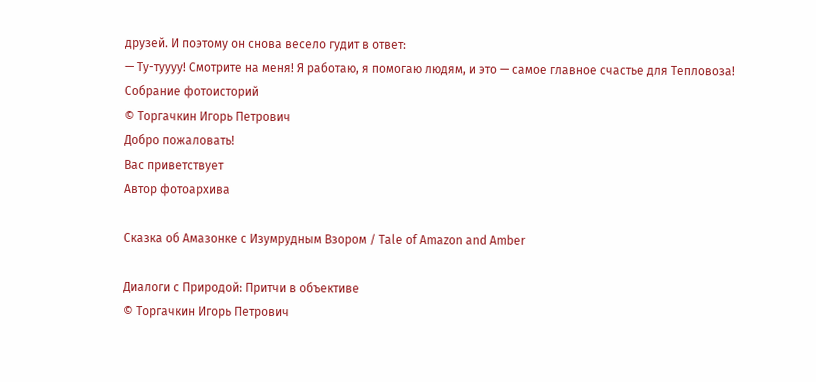друзей. И поэтому он снова весело гудит в ответ:
— Ту-туууу! Смотрите на меня! Я работаю, я помогаю людям, и это — самое главное счастье для Тепловоза!
Собрание фотоисторий
© Торгачкин Игорь Петрович
Добро пожаловать!
Вас приветствует
Автор фотоархива

Сказка об Амазонке с Изумрудным Взором / Tale of Amazon and Amber

Диалоги с Природой: Притчи в объективе
© Торгачкин Игорь Петрович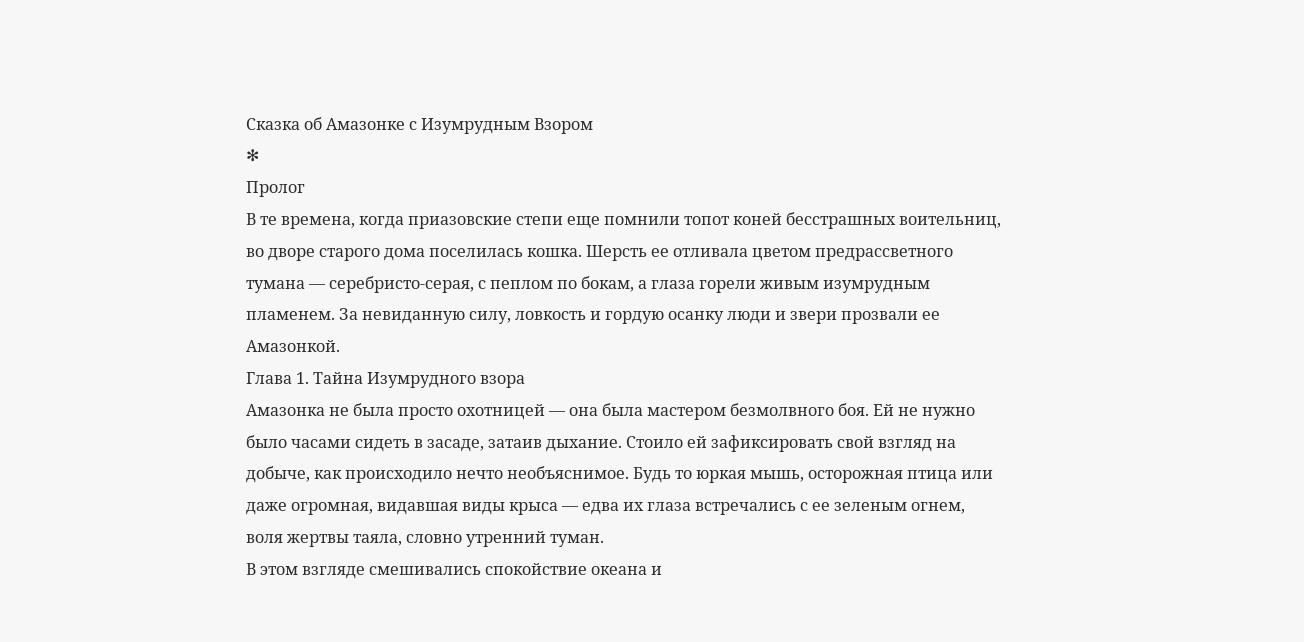Сказка об Амазонке с Изумрудным Взором
✻
Пролог
В те времена, когда приазовские степи еще помнили топот коней бесстрашных воительниц, во дворе старого дома поселилась кошка. Шерсть ее отливала цветом предрассветного тумана — серебристо-серая, с пеплом по бокам, а глаза горели живым изумрудным пламенем. За невиданную силу, ловкость и гордую осанку люди и звери прозвали ее Амазонкой.
Глава 1. Тайна Изумрудного взора
Амазонка не была просто охотницей — она была мастером безмолвного боя. Ей не нужно было часами сидеть в засаде, затаив дыхание. Стоило ей зафиксировать свой взгляд на добыче, как происходило нечто необъяснимое. Будь то юркая мышь, осторожная птица или даже огромная, видавшая виды крыса — едва их глаза встречались с ее зеленым огнем, воля жертвы таяла, словно утренний туман.
В этом взгляде смешивались спокойствие океана и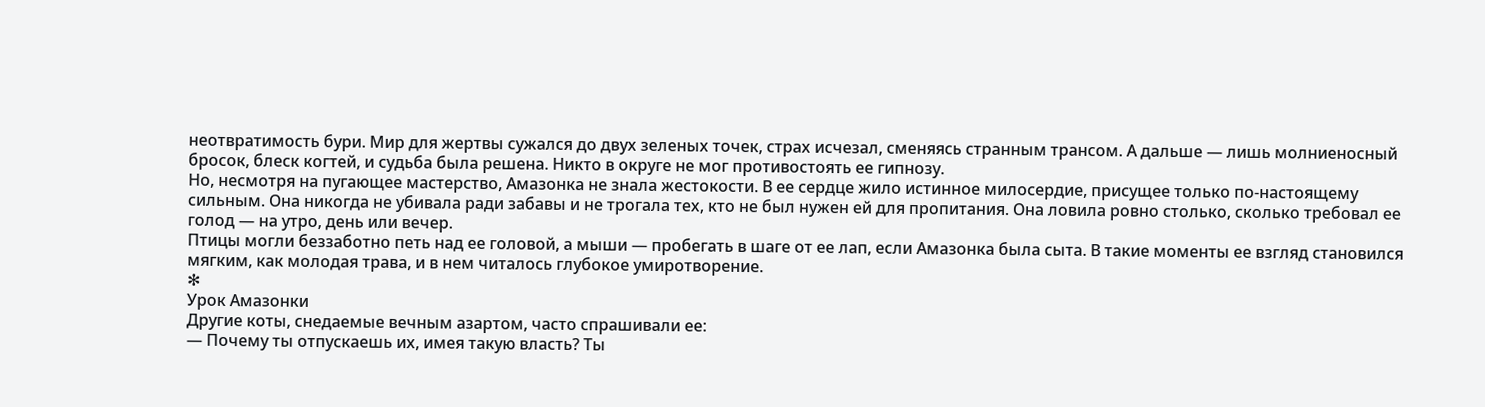неотвратимость бури. Мир для жертвы сужался до двух зеленых точек, страх исчезал, сменяясь странным трансом. А дальше — лишь молниеносный бросок, блеск когтей, и судьба была решена. Никто в округе не мог противостоять ее гипнозу.
Но, несмотря на пугающее мастерство, Амазонка не знала жестокости. В ее сердце жило истинное милосердие, присущее только по-настоящему сильным. Она никогда не убивала ради забавы и не трогала тех, кто не был нужен ей для пропитания. Она ловила ровно столько, сколько требовал ее голод — на утро, день или вечер.
Птицы могли беззаботно петь над ее головой, а мыши — пробегать в шаге от ее лап, если Амазонка была сыта. В такие моменты ее взгляд становился мягким, как молодая трава, и в нем читалось глубокое умиротворение.
✻
Урок Амазонки
Другие коты, снедаемые вечным азартом, часто спрашивали ее:
— Почему ты отпускаешь их, имея такую власть? Ты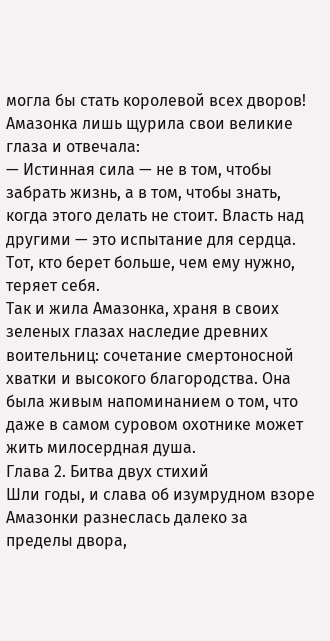могла бы стать королевой всех дворов!
Амазонка лишь щурила свои великие глаза и отвечала:
— Истинная сила — не в том, чтобы забрать жизнь, а в том, чтобы знать, когда этого делать не стоит. Власть над другими — это испытание для сердца. Тот, кто берет больше, чем ему нужно, теряет себя.
Так и жила Амазонка, храня в своих зеленых глазах наследие древних воительниц: сочетание смертоносной хватки и высокого благородства. Она была живым напоминанием о том, что даже в самом суровом охотнике может жить милосердная душа.
Глава 2. Битва двух стихий
Шли годы, и слава об изумрудном взоре Амазонки разнеслась далеко за пределы двора,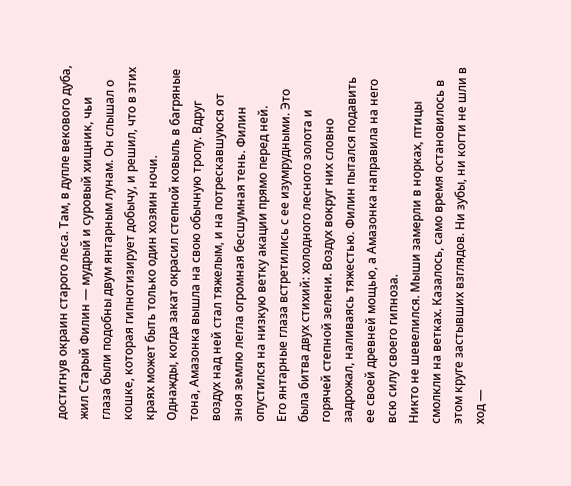достигнув окраин старого леса. Там, в дупле векового дуба, жил Старый Филин — мудрый и суровый хищник, чьи глаза были подобны двум янтарным лунам. Он слышал о кошке, которая гипнотизирует добычу, и решил, что в этих краях может быть только один хозяин ночи.
Однажды, когда закат окрасил степной ковыль в багряные тона, Амазонка вышла на свою обычную тропу. Вдруг воздух над ней стал тяжелым, и на потрескавшуюся от зноя землю легла огромная бесшумная тень. Филин опустился на низкую ветку акации прямо перед ней.
Его янтарные глаза встретились с ее изумрудными. Это была битва двух стихий: холодного лесного золота и горячей степной зелени. Воздух вокруг них словно задрожал, наливаясь тяжестью. Филин пытался подавить ее своей древней мощью, а Амазонка направила на него всю силу своего гипноза.
Никто не шевелился. Мыши замерли в норках, птицы смолкли на ветках. Казалось, само время остановилось в этом круге застывших взглядов. Ни зубы, ни когти не шли в ход —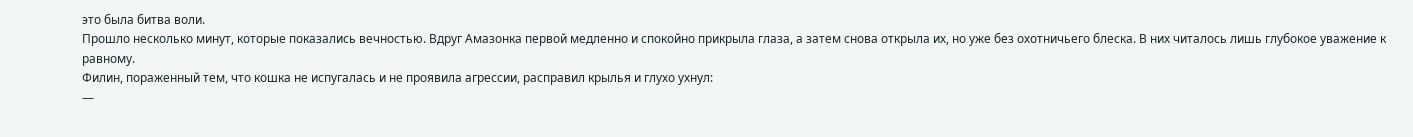это была битва воли.
Прошло несколько минут, которые показались вечностью. Вдруг Амазонка первой медленно и спокойно прикрыла глаза, а затем снова открыла их, но уже без охотничьего блеска. В них читалось лишь глубокое уважение к равному.
Филин, пораженный тем, что кошка не испугалась и не проявила агрессии, расправил крылья и глухо ухнул:
—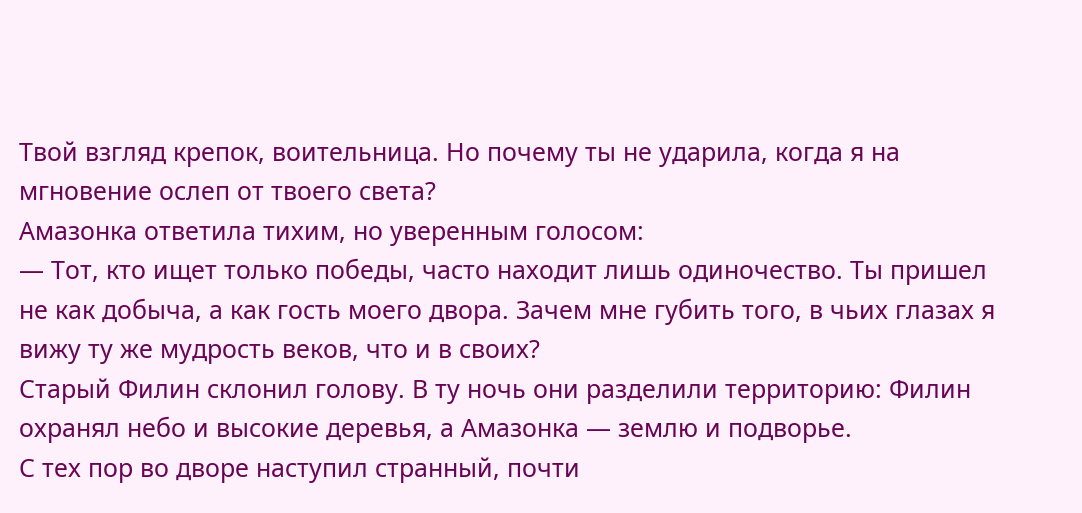Твой взгляд крепок, воительница. Но почему ты не ударила, когда я на мгновение ослеп от твоего света?
Амазонка ответила тихим, но уверенным голосом:
— Тот, кто ищет только победы, часто находит лишь одиночество. Ты пришел не как добыча, а как гость моего двора. Зачем мне губить того, в чьих глазах я вижу ту же мудрость веков, что и в своих?
Старый Филин склонил голову. В ту ночь они разделили территорию: Филин охранял небо и высокие деревья, а Амазонка — землю и подворье.
С тех пор во дворе наступил странный, почти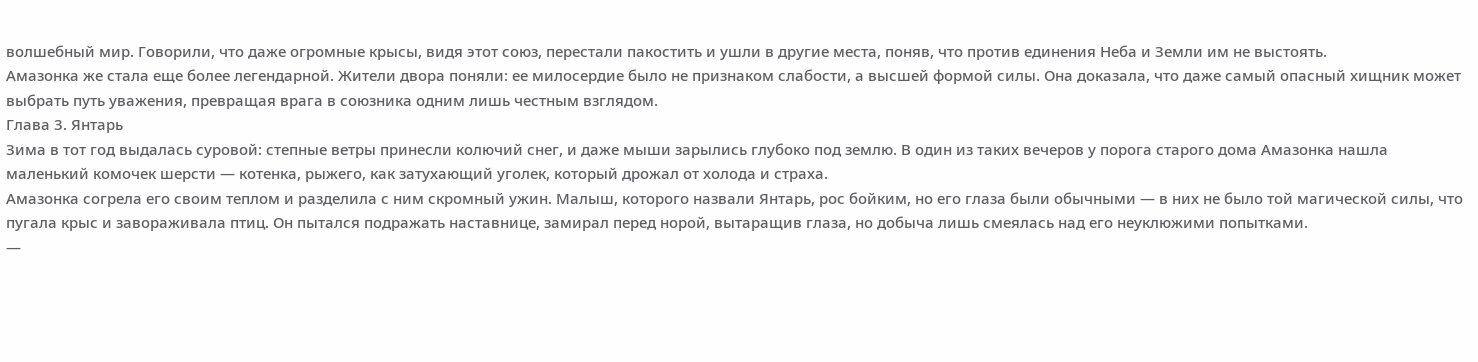волшебный мир. Говорили, что даже огромные крысы, видя этот союз, перестали пакостить и ушли в другие места, поняв, что против единения Неба и Земли им не выстоять.
Амазонка же стала еще более легендарной. Жители двора поняли: ее милосердие было не признаком слабости, а высшей формой силы. Она доказала, что даже самый опасный хищник может выбрать путь уважения, превращая врага в союзника одним лишь честным взглядом.
Глава 3. Янтарь
Зима в тот год выдалась суровой: степные ветры принесли колючий снег, и даже мыши зарылись глубоко под землю. В один из таких вечеров у порога старого дома Амазонка нашла маленький комочек шерсти — котенка, рыжего, как затухающий уголек, который дрожал от холода и страха.
Амазонка согрела его своим теплом и разделила с ним скромный ужин. Малыш, которого назвали Янтарь, рос бойким, но его глаза были обычными — в них не было той магической силы, что пугала крыс и завораживала птиц. Он пытался подражать наставнице, замирал перед норой, вытаращив глаза, но добыча лишь смеялась над его неуклюжими попытками.
—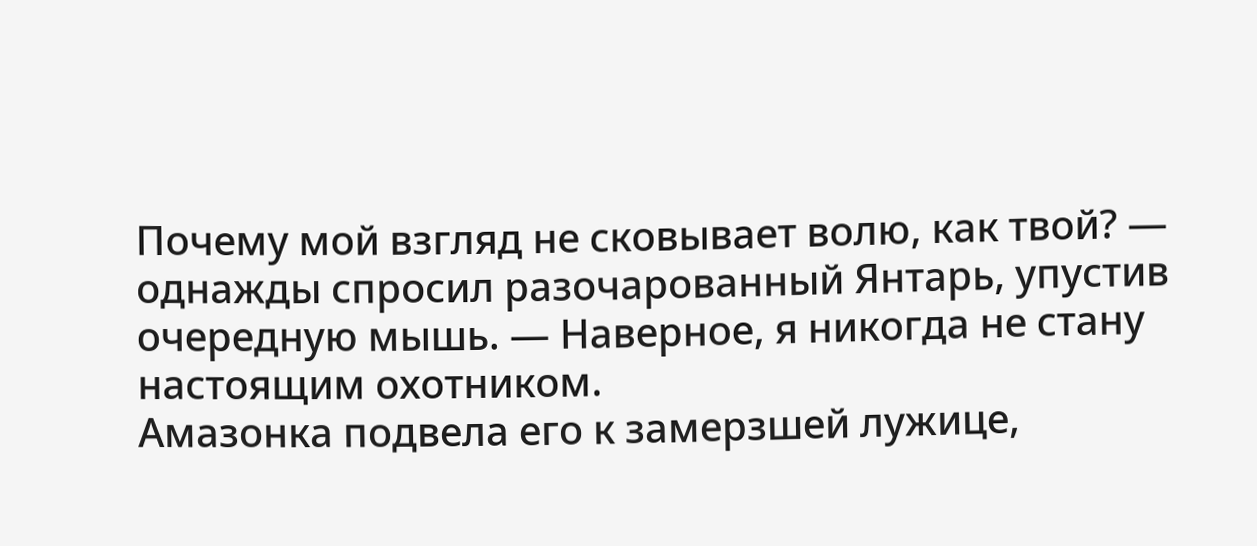Почему мой взгляд не сковывает волю, как твой? — однажды спросил разочарованный Янтарь, упустив очередную мышь. — Наверное, я никогда не стану настоящим охотником.
Амазонка подвела его к замерзшей лужице,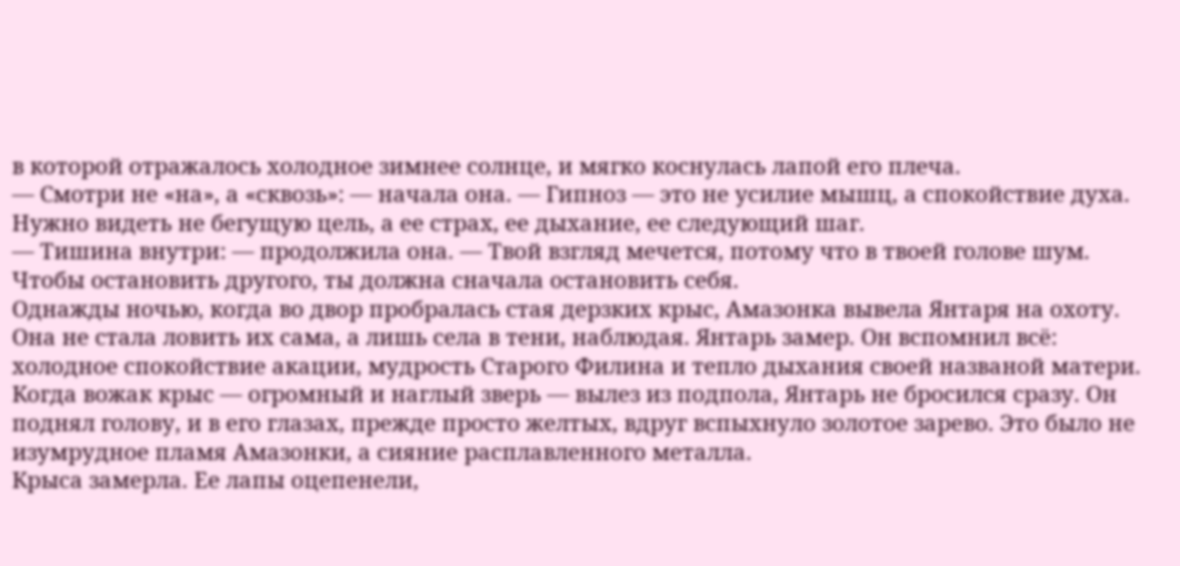в которой отражалось холодное зимнее солнце, и мягко коснулась лапой его плеча.
— Смотри не «на», а «сквозь»: — начала она. — Гипноз — это не усилие мышц, а спокойствие духа. Нужно видеть не бегущую цель, а ее страх, ее дыхание, ее следующий шаг.
— Тишина внутри: — продолжила она. — Твой взгляд мечется, потому что в твоей голове шум. Чтобы остановить другого, ты должна сначала остановить себя.
Однажды ночью, когда во двор пробралась стая дерзких крыс, Амазонка вывела Янтаря на охоту. Она не стала ловить их сама, а лишь села в тени, наблюдая. Янтарь замер. Он вспомнил всё: холодное спокойствие акации, мудрость Старого Филина и тепло дыхания своей названой матери.
Когда вожак крыс — огромный и наглый зверь — вылез из подпола, Янтарь не бросился сразу. Он поднял голову, и в его глазах, прежде просто желтых, вдруг вспыхнуло золотое зарево. Это было не изумрудное пламя Амазонки, а сияние расплавленного металла.
Крыса замерла. Ее лапы оцепенели,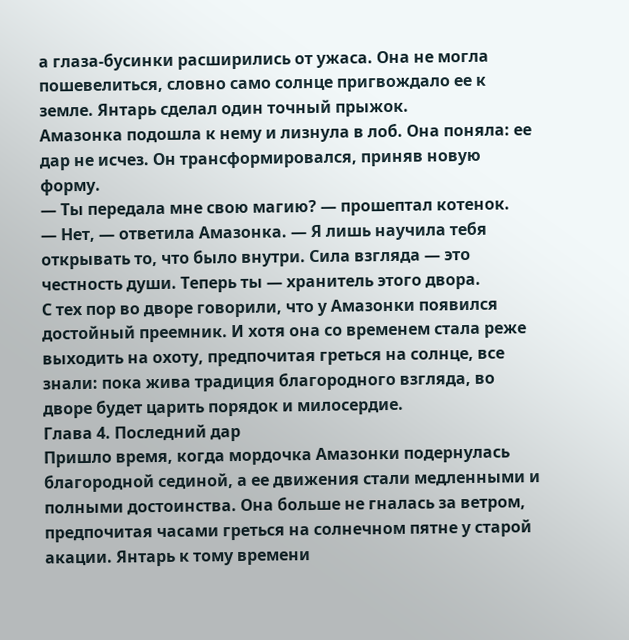а глаза-бусинки расширились от ужаса. Она не могла пошевелиться, словно само солнце пригвождало ее к земле. Янтарь сделал один точный прыжок.
Амазонка подошла к нему и лизнула в лоб. Она поняла: ее дар не исчез. Он трансформировался, приняв новую форму.
— Ты передала мне свою магию? — прошептал котенок.
— Нет, — ответила Амазонка. — Я лишь научила тебя открывать то, что было внутри. Сила взгляда — это честность души. Теперь ты — хранитель этого двора.
С тех пор во дворе говорили, что у Амазонки появился достойный преемник. И хотя она со временем стала реже выходить на охоту, предпочитая греться на солнце, все знали: пока жива традиция благородного взгляда, во дворе будет царить порядок и милосердие.
Глава 4. Последний дар
Пришло время, когда мордочка Амазонки подернулась благородной сединой, а ее движения стали медленными и полными достоинства. Она больше не гналась за ветром, предпочитая часами греться на солнечном пятне у старой акации. Янтарь к тому времени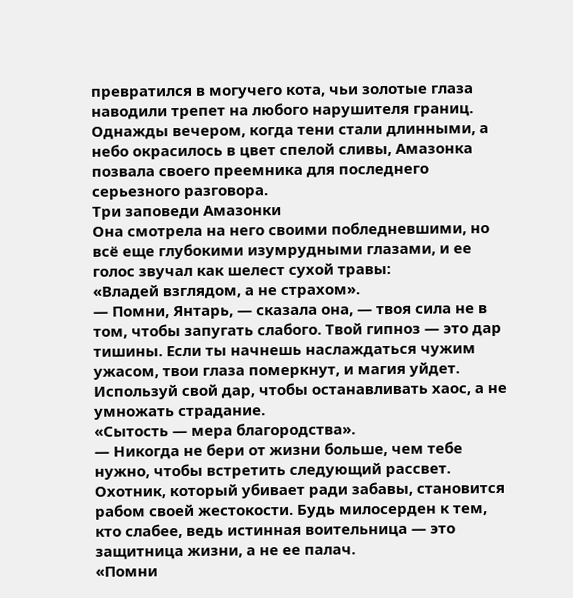превратился в могучего кота, чьи золотые глаза наводили трепет на любого нарушителя границ.
Однажды вечером, когда тени стали длинными, а небо окрасилось в цвет спелой сливы, Амазонка позвала своего преемника для последнего серьезного разговора.
Три заповеди Амазонки
Она смотрела на него своими побледневшими, но всё еще глубокими изумрудными глазами, и ее голос звучал как шелест сухой травы:
«Владей взглядом, а не страхом».
— Помни, Янтарь, — сказала она, — твоя сила не в том, чтобы запугать слабого. Твой гипноз — это дар тишины. Если ты начнешь наслаждаться чужим ужасом, твои глаза померкнут, и магия уйдет. Используй свой дар, чтобы останавливать хаос, а не умножать страдание.
«Сытость — мера благородства».
— Никогда не бери от жизни больше, чем тебе нужно, чтобы встретить следующий рассвет. Охотник, который убивает ради забавы, становится рабом своей жестокости. Будь милосерден к тем, кто слабее, ведь истинная воительница — это защитница жизни, а не ее палач.
«Помни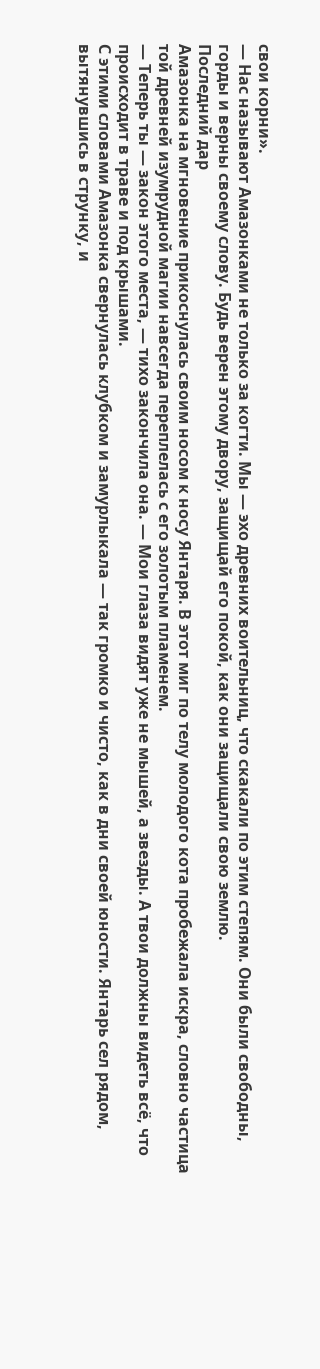свои корни».
— Нас называют Амазонками не только за когти. Мы — эхо древних воительниц, что скакали по этим степям. Они были свободны, горды и верны своему слову. Будь верен этому двору, защищай его покой, как они защищали свою землю.
Последний дар
Амазонка на мгновение прикоснулась своим носом к носу Янтаря. В этот миг по телу молодого кота пробежала искра, словно частица той древней изумрудной магии навсегда переплелась с его золотым пламенем.
— Теперь ты — закон этого места, — тихо закончила она. — Мои глаза видят уже не мышей, а звезды. А твои должны видеть всё, что происходит в траве и под крышами.
С этими словами Амазонка свернулась клубком и замурлыкала — так громко и чисто, как в дни своей юности. Янтарь сел рядом, вытянувшись в струнку, и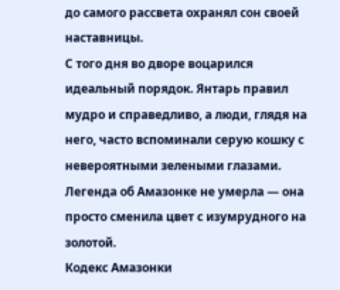до самого рассвета охранял сон своей наставницы.
С того дня во дворе воцарился идеальный порядок. Янтарь правил мудро и справедливо, а люди, глядя на него, часто вспоминали серую кошку с невероятными зелеными глазами. Легенда об Амазонке не умерла — она просто сменила цвет с изумрудного на золотой.
Кодекс Амазонки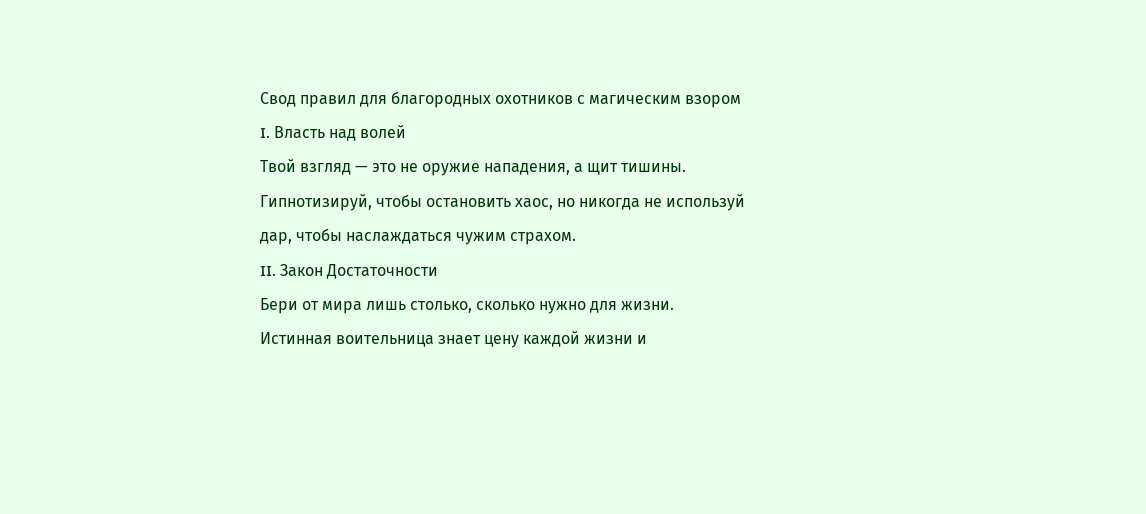Свод правил для благородных охотников с магическим взором
I. Власть над волей
Твой взгляд — это не оружие нападения, а щит тишины. Гипнотизируй, чтобы остановить хаос, но никогда не используй дар, чтобы наслаждаться чужим страхом.
II. Закон Достаточности
Бери от мира лишь столько, сколько нужно для жизни. Истинная воительница знает цену каждой жизни и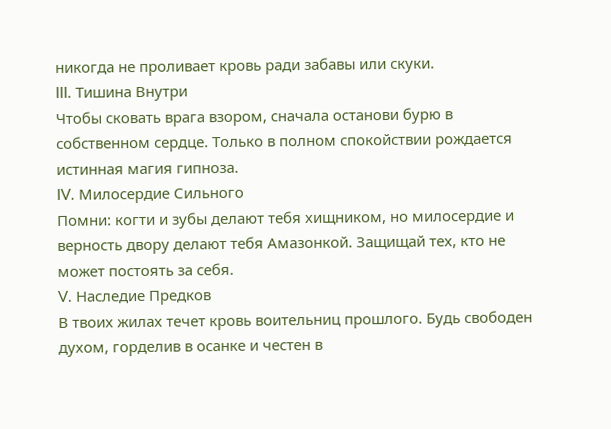никогда не проливает кровь ради забавы или скуки.
III. Тишина Внутри
Чтобы сковать врага взором, сначала останови бурю в собственном сердце. Только в полном спокойствии рождается истинная магия гипноза.
IV. Милосердие Сильного
Помни: когти и зубы делают тебя хищником, но милосердие и верность двору делают тебя Амазонкой. Защищай тех, кто не может постоять за себя.
V. Наследие Предков
В твоих жилах течет кровь воительниц прошлого. Будь свободен духом, горделив в осанке и честен в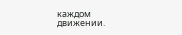каждом движении.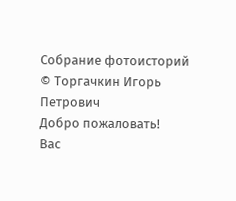Собрание фотоисторий
© Торгачкин Игорь Петрович
Добро пожаловать!
Вас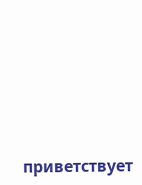приветствует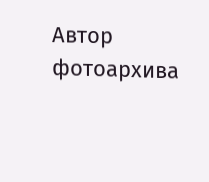Автор фотоархива